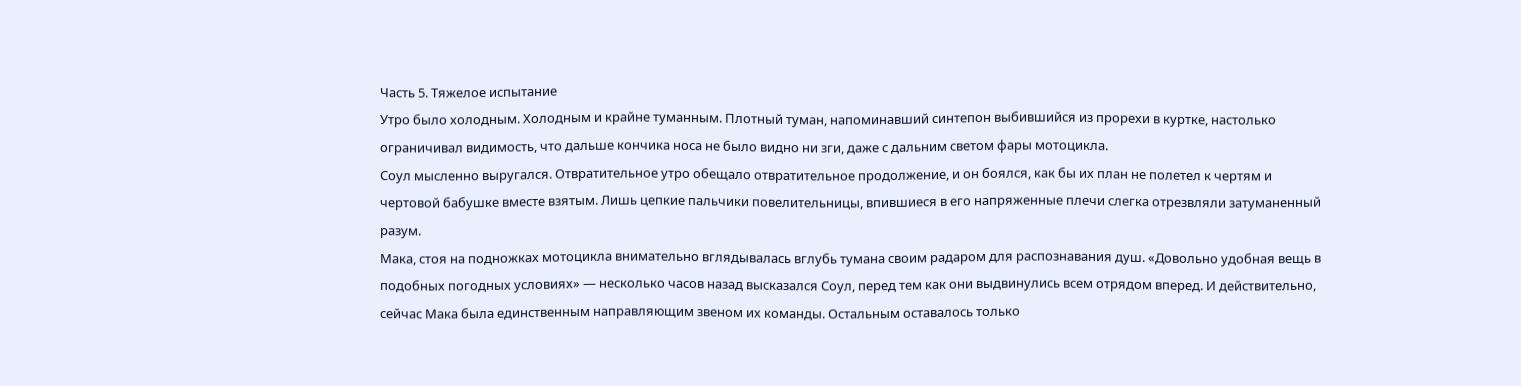Часть 5. Тяжелое испытание
Утро было холодным. Холодным и крайне туманным. Плотный туман, напоминавший синтепон выбившийся из прорехи в куртке, настолько ограничивал видимость, что дальше кончика носа не было видно ни зги, даже с дальним светом фары мотоцикла.
Соул мысленно выругался. Отвратительное утро обещало отвратительное продолжение, и он боялся, как бы их план не полетел к чертям и чертовой бабушке вместе взятым. Лишь цепкие пальчики повелительницы, впившиеся в его напряженные плечи слегка отрезвляли затуманенный разум.
Мака, стоя на подножках мотоцикла внимательно вглядывалась вглубь тумана своим радаром для распознавания душ. «Довольно удобная вещь в подобных погодных условиях» — несколько часов назад высказался Соул, перед тем как они выдвинулись всем отрядом вперед. И действительно, сейчас Мака была единственным направляющим звеном их команды. Остальным оставалось только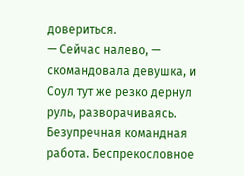довериться.
— Сейчас налево, — скомандовала девушка, и Соул тут же резко дернул руль, разворачиваясь.
Безупречная командная работа. Беспрекословное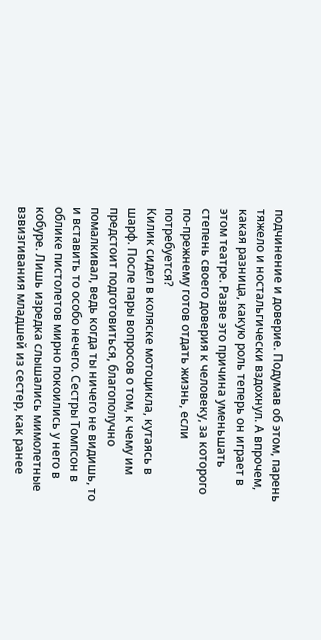подчинение и доверие. Подумав об этом, парень тяжело и ностальгически вздохнул. А впрочем, какая разница, какую роль теперь он играет в этом театре. Разве это причина уменьшать степень своего доверия к человеку, за которого по-прежнему готов отдать жизнь, если потребуется?
Килик сидел в коляске мотоцикла, кутаясь в шарф. После пары вопросов о том, к чему им предстоит подготовиться, благополучно помалкивал, ведь когда ты ничего не видишь, то и вставить то особо нечего. Сестры Томпсон в облике пистолетов мирно покоились у него в кобуре. Лишь изредка слышались мимолетные взвизгивания младшей из сестер, как ранее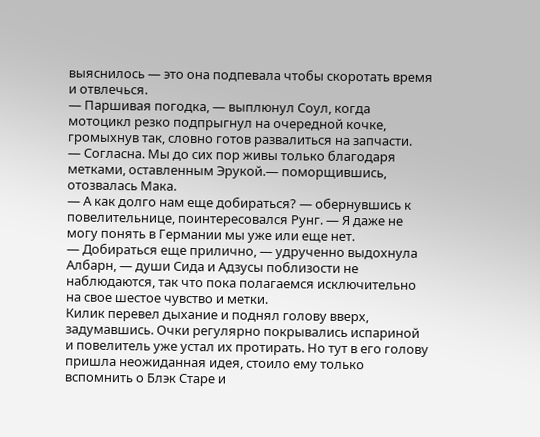выяснилось — это она подпевала чтобы скоротать время и отвлечься.
— Паршивая погодка, — выплюнул Соул, когда мотоцикл резко подпрыгнул на очередной кочке, громыхнув так, словно готов развалиться на запчасти.
— Согласна. Мы до сих пор живы только благодаря метками, оставленным Эрукой.— поморщившись, отозвалась Мака.
— А как долго нам еще добираться? — обернувшись к повелительнице, поинтересовался Рунг. — Я даже не могу понять в Германии мы уже или еще нет.
— Добираться еще прилично, — удрученно выдохнула Албарн, — души Сида и Адзусы поблизости не наблюдаются, так что пока полагаемся исключительно на свое шестое чувство и метки.
Килик перевел дыхание и поднял голову вверх, задумавшись. Очки регулярно покрывались испариной и повелитель уже устал их протирать. Но тут в его голову пришла неожиданная идея, стоило ему только вспомнить о Блэк Старе и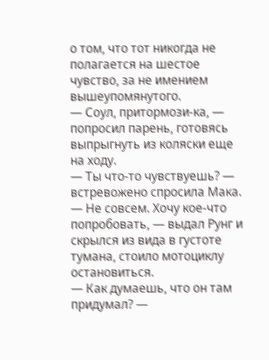о том, что тот никогда не полагается на шестое чувство, за не имением вышеупомянутого.
— Соул, притормози-ка, — попросил парень, готовясь выпрыгнуть из коляски еще на ходу.
— Ты что-то чувствуешь? — встревожено спросила Мака.
— Не совсем. Хочу кое-что попробовать, — выдал Рунг и скрылся из вида в густоте тумана, стоило мотоциклу остановиться.
— Как думаешь, что он там придумал? —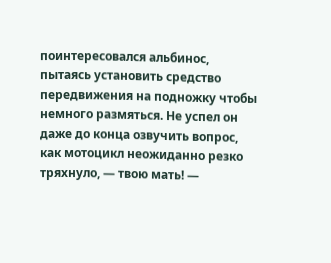поинтересовался альбинос, пытаясь установить средство передвижения на подножку чтобы немного размяться. Не успел он даже до конца озвучить вопрос, как мотоцикл неожиданно резко тряхнуло, — твою мать! —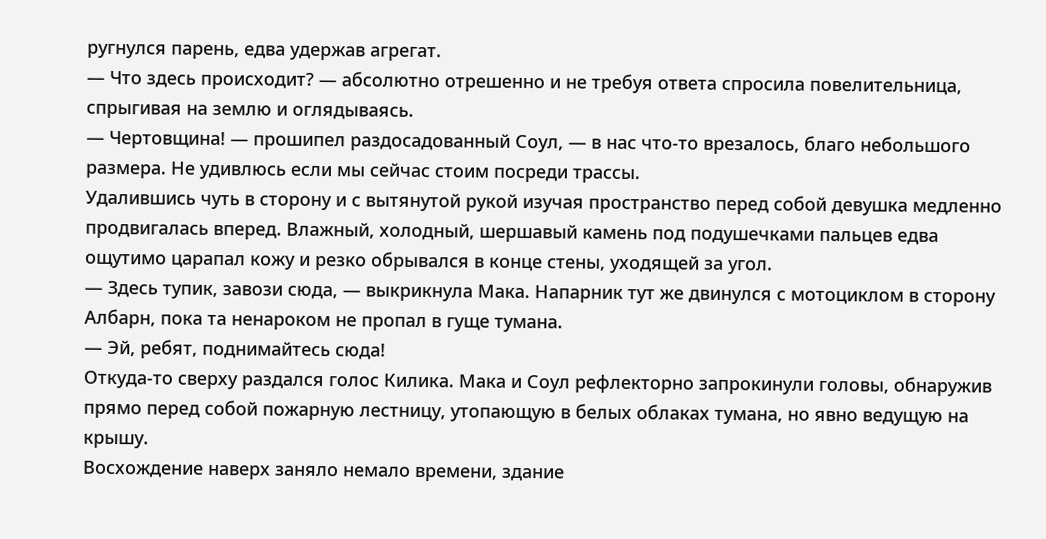ругнулся парень, едва удержав агрегат.
— Что здесь происходит? — абсолютно отрешенно и не требуя ответа спросила повелительница, спрыгивая на землю и оглядываясь.
— Чертовщина! — прошипел раздосадованный Соул, — в нас что-то врезалось, благо небольшого размера. Не удивлюсь если мы сейчас стоим посреди трассы.
Удалившись чуть в сторону и с вытянутой рукой изучая пространство перед собой девушка медленно продвигалась вперед. Влажный, холодный, шершавый камень под подушечками пальцев едва ощутимо царапал кожу и резко обрывался в конце стены, уходящей за угол.
— Здесь тупик, завози сюда, — выкрикнула Мака. Напарник тут же двинулся с мотоциклом в сторону Албарн, пока та ненароком не пропал в гуще тумана.
— Эй, ребят, поднимайтесь сюда!
Откуда-то сверху раздался голос Килика. Мака и Соул рефлекторно запрокинули головы, обнаружив прямо перед собой пожарную лестницу, утопающую в белых облаках тумана, но явно ведущую на крышу.
Восхождение наверх заняло немало времени, здание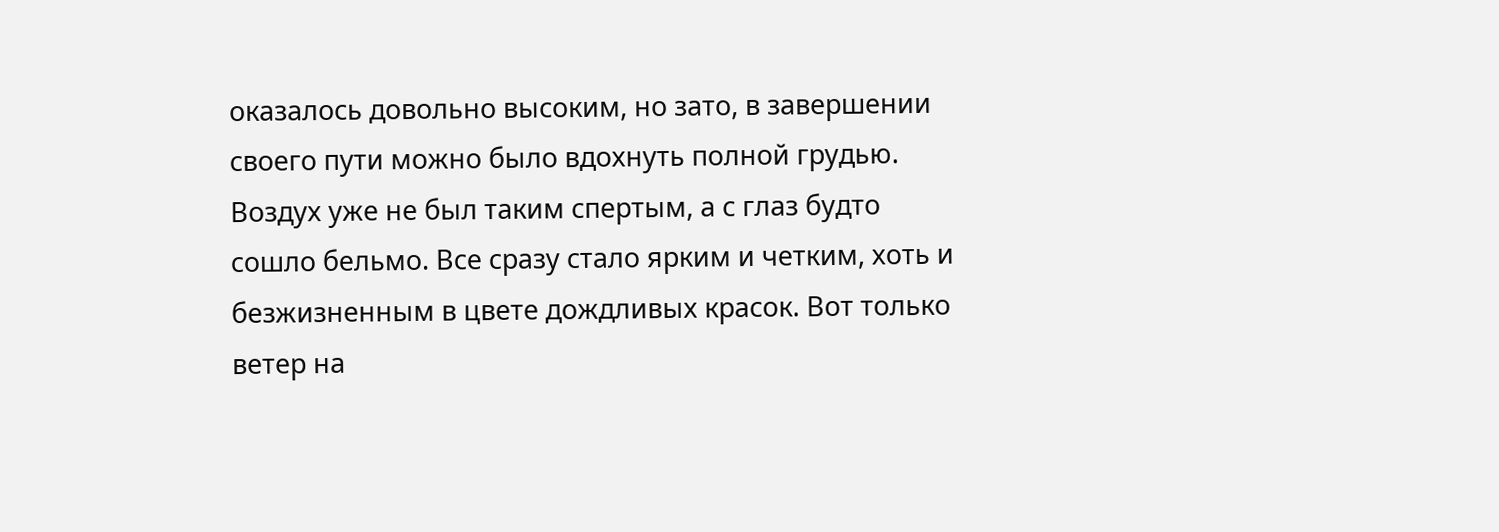оказалось довольно высоким, но зато, в завершении своего пути можно было вдохнуть полной грудью. Воздух уже не был таким спертым, а с глаз будто сошло бельмо. Все сразу стало ярким и четким, хоть и безжизненным в цвете дождливых красок. Вот только ветер на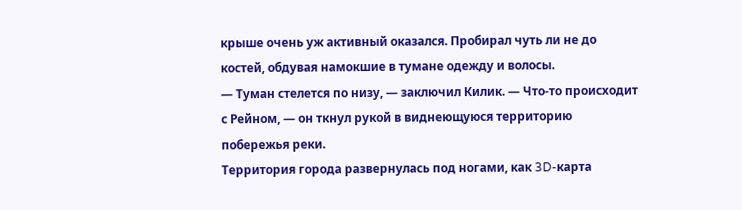крыше очень уж активный оказался. Пробирал чуть ли не до костей, обдувая намокшие в тумане одежду и волосы.
— Туман стелется по низу, — заключил Килик. — Что-то происходит с Рейном, — он ткнул рукой в виднеющуюся территорию побережья реки.
Территория города развернулась под ногами, как 3D-карта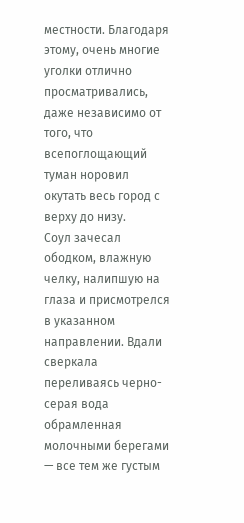местности. Благодаря этому, очень многие уголки отлично просматривались, даже независимо от того, что всепоглощающий туман норовил окутать весь город с верху до низу.
Соул зачесал ободком, влажную челку, налипшую на глаза и присмотрелся в указанном направлении. Вдали сверкала переливаясь черно-серая вода обрамленная молочными берегами — все тем же густым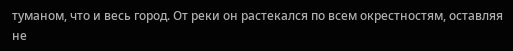туманом, что и весь город. От реки он растекался по всем окрестностям, оставляя не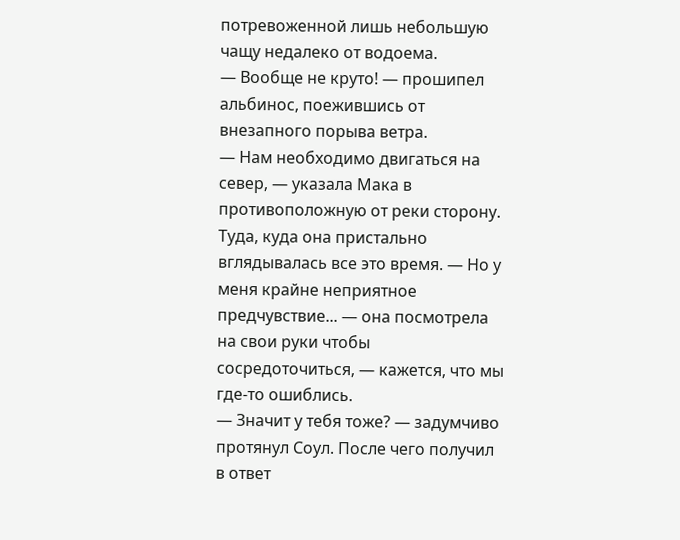потревоженной лишь небольшую чащу недалеко от водоема.
— Вообще не круто! — прошипел альбинос, поежившись от внезапного порыва ветра.
— Нам необходимо двигаться на север, — указала Мака в противоположную от реки сторону. Туда, куда она пристально вглядывалась все это время. — Но у меня крайне неприятное предчувствие... — она посмотрела на свои руки чтобы сосредоточиться, — кажется, что мы где-то ошиблись.
— Значит у тебя тоже? — задумчиво протянул Соул. После чего получил в ответ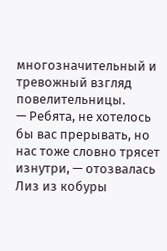многозначительный и тревожный взгляд повелительницы.
— Ребята, не хотелось бы вас прерывать, но нас тоже словно трясет изнутри, — отозвалась Лиз из кобуры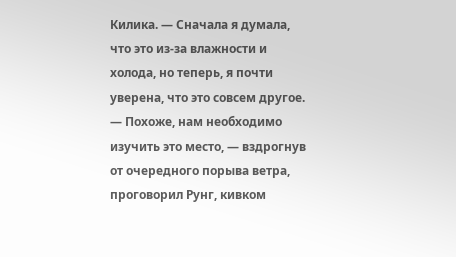Килика. — Сначала я думала, что это из-за влажности и холода, но теперь, я почти уверена, что это совсем другое.
— Похоже, нам необходимо изучить это место, — вздрогнув от очередного порыва ветра, проговорил Рунг, кивком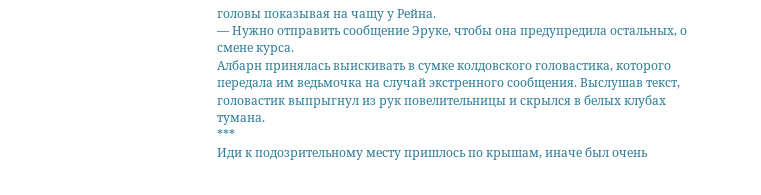головы показывая на чащу у Рейна.
— Нужно отправить сообщение Эруке, чтобы она предупредила остальных, о смене курса.
Албарн принялась выискивать в сумке колдовского головастика, которого передала им ведьмочка на случай экстренного сообщения. Выслушав текст, головастик выпрыгнул из рук повелительницы и скрылся в белых клубах тумана.
***
Иди к подозрительному месту пришлось по крышам, иначе был очень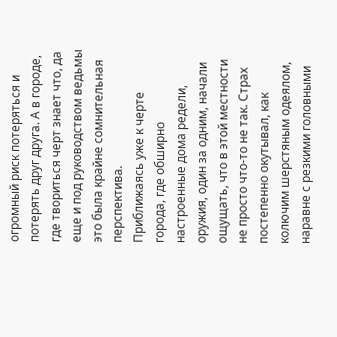огромный риск потеряться и потерять друг друга. А в городе, где твориться черт знает что, да еще и под руководством ведьмы это была крайне сомнительная перспектива.
Приближаясь уже к черте города, где обширно настроенные дома редели, оружия, один за одним, начали ощущать, что в этой местности не просто что-то не так. Страх постепенно окутывал, как колючим шерстяным одеялом, наравне с резкими головными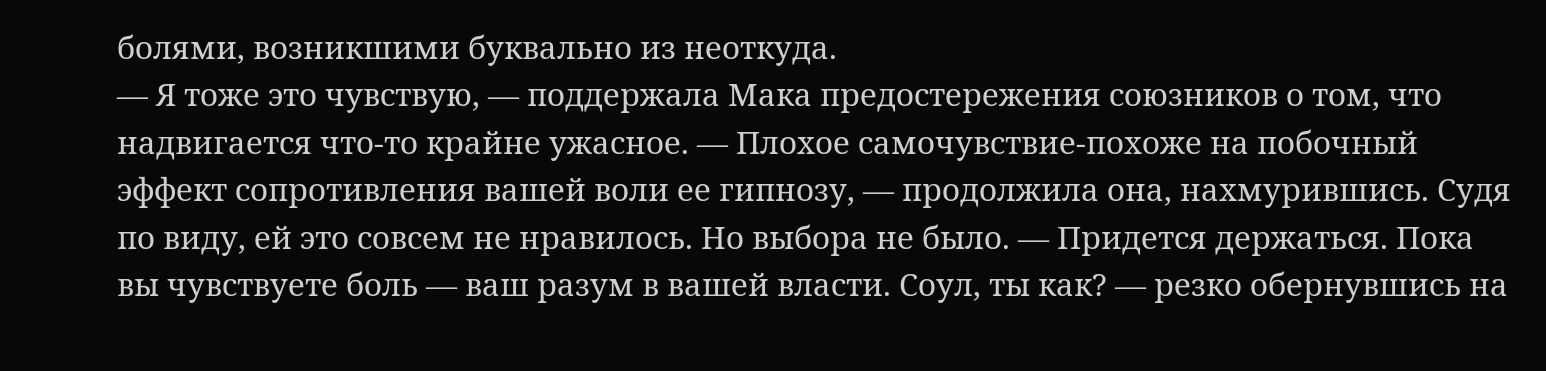болями, возникшими буквально из неоткуда.
— Я тоже это чувствую, — поддержала Мака предостережения союзников о том, что надвигается что-то крайне ужасное. — Плохое самочувствие-похоже на побочный эффект сопротивления вашей воли ее гипнозу, — продолжила она, нахмурившись. Судя по виду, ей это совсем не нравилось. Но выбора не было. — Придется держаться. Пока вы чувствуете боль — ваш разум в вашей власти. Соул, ты как? — резко обернувшись на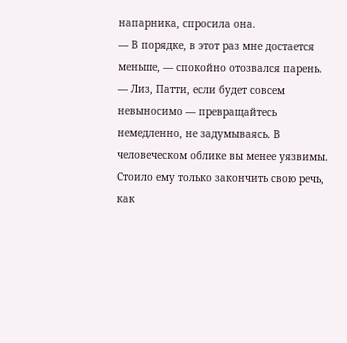напарника, спросила она.
— В порядке, в этот раз мне достается меньше, — спокойно отозвался парень. — Лиз, Патти, если будет совсем невыносимо — превращайтесь немедленно, не задумываясь. В человеческом облике вы менее уязвимы.
Стоило ему только закончить свою речь, как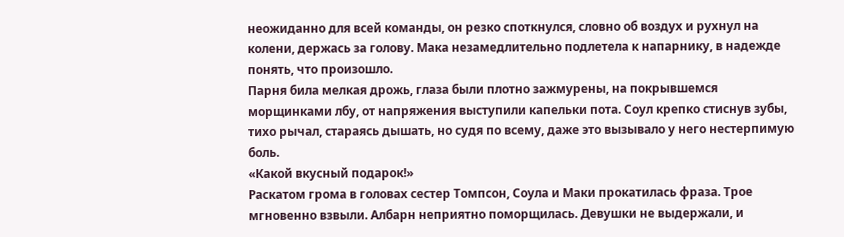неожиданно для всей команды, он резко споткнулся, словно об воздух и рухнул на колени, держась за голову. Мака незамедлительно подлетела к напарнику, в надежде понять, что произошло.
Парня била мелкая дрожь, глаза были плотно зажмурены, на покрывшемся морщинками лбу, от напряжения выступили капельки пота. Соул крепко стиснув зубы, тихо рычал, стараясь дышать, но судя по всему, даже это вызывало у него нестерпимую боль.
«Какой вкусный подарок!»
Раскатом грома в головах сестер Томпсон, Соула и Маки прокатилась фраза. Трое мгновенно взвыли. Албарн неприятно поморщилась. Девушки не выдержали, и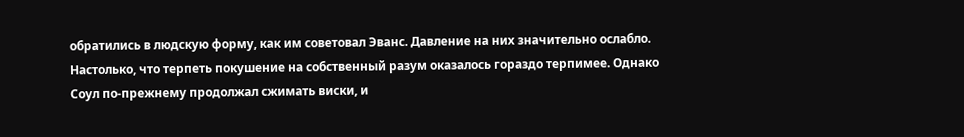обратились в людскую форму, как им советовал Эванс. Давление на них значительно ослабло. Настолько, что терпеть покушение на собственный разум оказалось гораздо терпимее. Однако Соул по-прежнему продолжал сжимать виски, и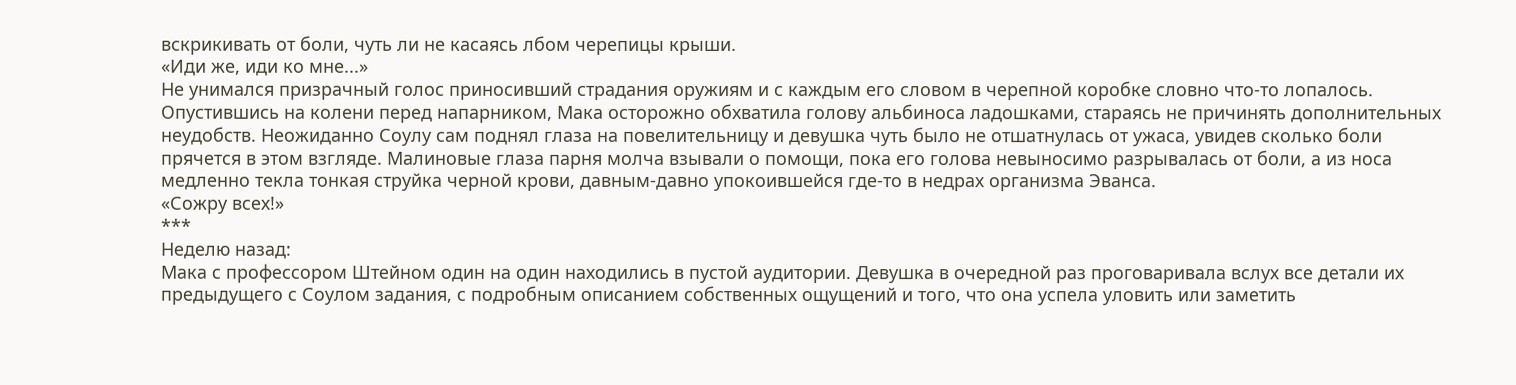вскрикивать от боли, чуть ли не касаясь лбом черепицы крыши.
«Иди же, иди ко мне...»
Не унимался призрачный голос приносивший страдания оружиям и с каждым его словом в черепной коробке словно что-то лопалось.
Опустившись на колени перед напарником, Мака осторожно обхватила голову альбиноса ладошками, стараясь не причинять дополнительных неудобств. Неожиданно Соулу сам поднял глаза на повелительницу и девушка чуть было не отшатнулась от ужаса, увидев сколько боли прячется в этом взгляде. Малиновые глаза парня молча взывали о помощи, пока его голова невыносимо разрывалась от боли, а из носа медленно текла тонкая струйка черной крови, давным-давно упокоившейся где-то в недрах организма Эванса.
«Сожру всех!»
***
Неделю назад:
Мака с профессором Штейном один на один находились в пустой аудитории. Девушка в очередной раз проговаривала вслух все детали их предыдущего с Соулом задания, с подробным описанием собственных ощущений и того, что она успела уловить или заметить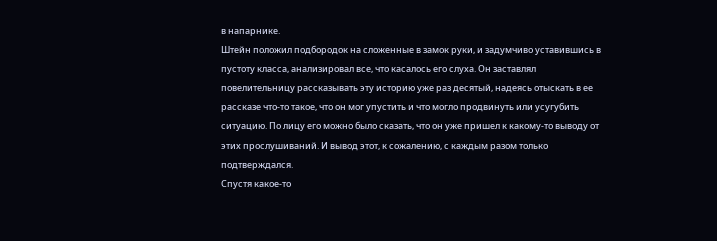в напарнике.
Штейн положил подбородок на сложенные в замок руки, и задумчиво уставившись в пустоту класса, анализировал все, что касалось его слуха. Он заставлял повелительницу рассказывать эту историю уже раз десятый, надеясь отыскать в ее рассказе что-то такое, что он мог упустить и что могло продвинуть или усугубить ситуацию. По лицу его можно было сказать, что он уже пришел к какому-то выводу от этих прослушиваний. И вывод этот, к сожалению, с каждым разом только подтверждался.
Спустя какое-то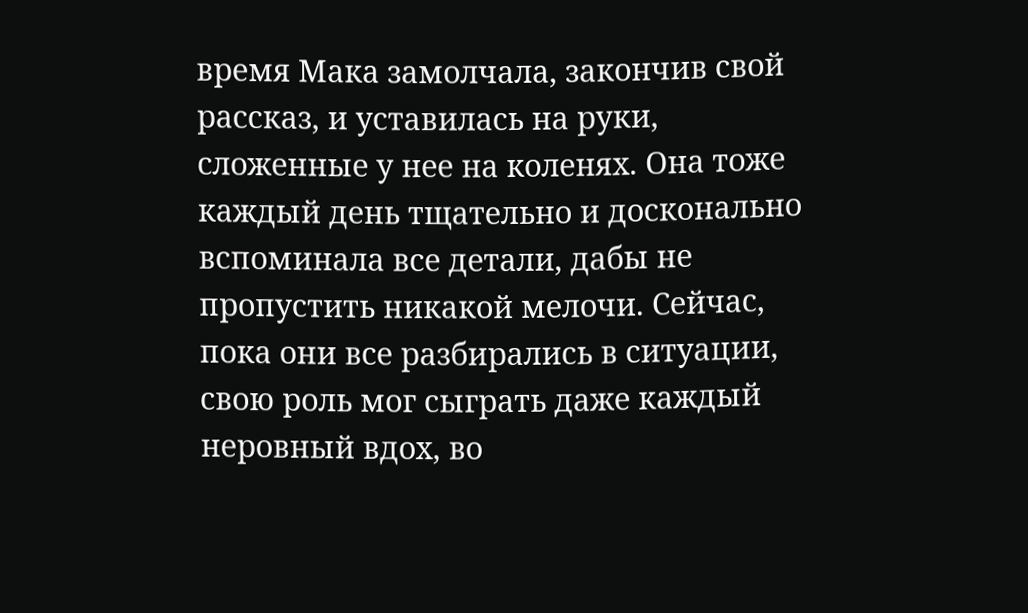время Мака замолчала, закончив свой рассказ, и уставилась на руки, сложенные у нее на коленях. Она тоже каждый день тщательно и досконально вспоминала все детали, дабы не пропустить никакой мелочи. Сейчас, пока они все разбирались в ситуации, свою роль мог сыграть даже каждый неровный вдох, во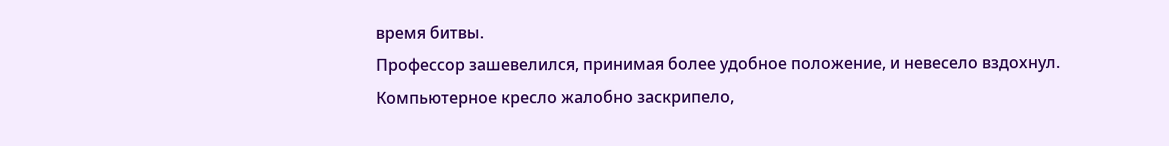время битвы.
Профессор зашевелился, принимая более удобное положение, и невесело вздохнул. Компьютерное кресло жалобно заскрипело,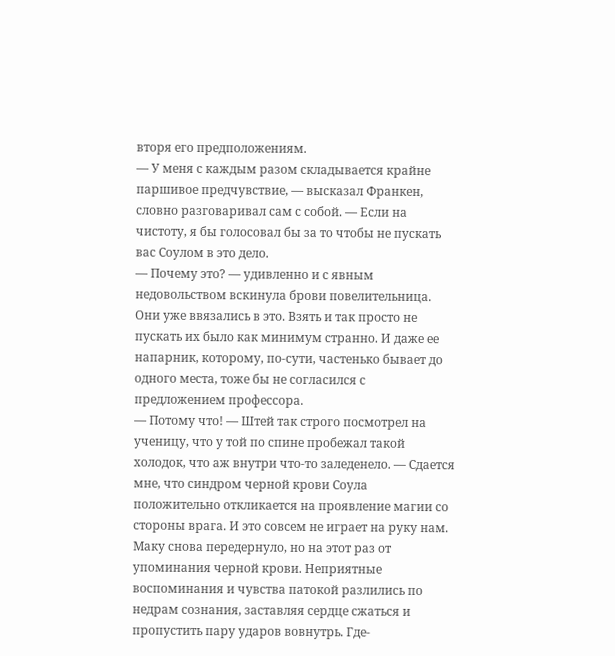вторя его предположениям.
— У меня с каждым разом складывается крайне паршивое предчувствие, — высказал Франкен, словно разговаривал сам с собой. — Если на чистоту, я бы голосовал бы за то чтобы не пускать вас Соулом в это дело.
— Почему это? — удивленно и с явным недовольством вскинула брови повелительница. Они уже ввязались в это. Взять и так просто не пускать их было как минимум странно. И даже ее напарник, которому, по-сути, частенько бывает до одного места, тоже бы не согласился с предложением профессора.
— Потому что! — Штей так строго посмотрел на ученицу, что у той по спине пробежал такой холодок, что аж внутри что-то заледенело. — Сдается мне, что синдром черной крови Соула положительно откликается на проявление магии со стороны врага. И это совсем не играет на руку нам.
Маку снова передернуло, но на этот раз от упоминания черной крови. Неприятные воспоминания и чувства патокой разлились по недрам сознания, заставляя сердце сжаться и пропустить пару ударов вовнутрь. Где-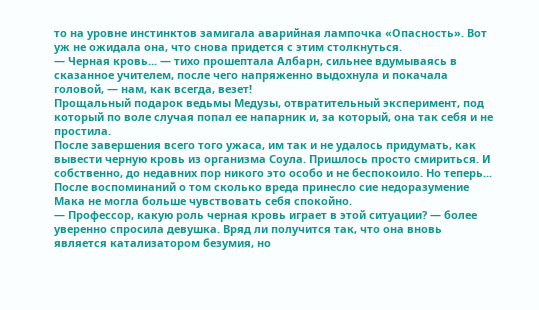то на уровне инстинктов замигала аварийная лампочка «Опасность». Вот уж не ожидала она, что снова придется с этим столкнуться.
— Черная кровь... — тихо прошептала Албарн, сильнее вдумываясь в сказанное учителем, после чего напряженно выдохнула и покачала головой, — нам, как всегда, везет!
Прощальный подарок ведьмы Медузы, отвратительный эксперимент, под который по воле случая попал ее напарник и, за который, она так себя и не простила.
После завершения всего того ужаса, им так и не удалось придумать, как вывести черную кровь из организма Соула. Пришлось просто смириться. И собственно, до недавних пор никого это особо и не беспокоило. Но теперь... После воспоминаний о том сколько вреда принесло сие недоразумение Мака не могла больше чувствовать себя спокойно.
— Профессор, какую роль черная кровь играет в этой ситуации? — более уверенно спросила девушка. Вряд ли получится так, что она вновь является катализатором безумия, но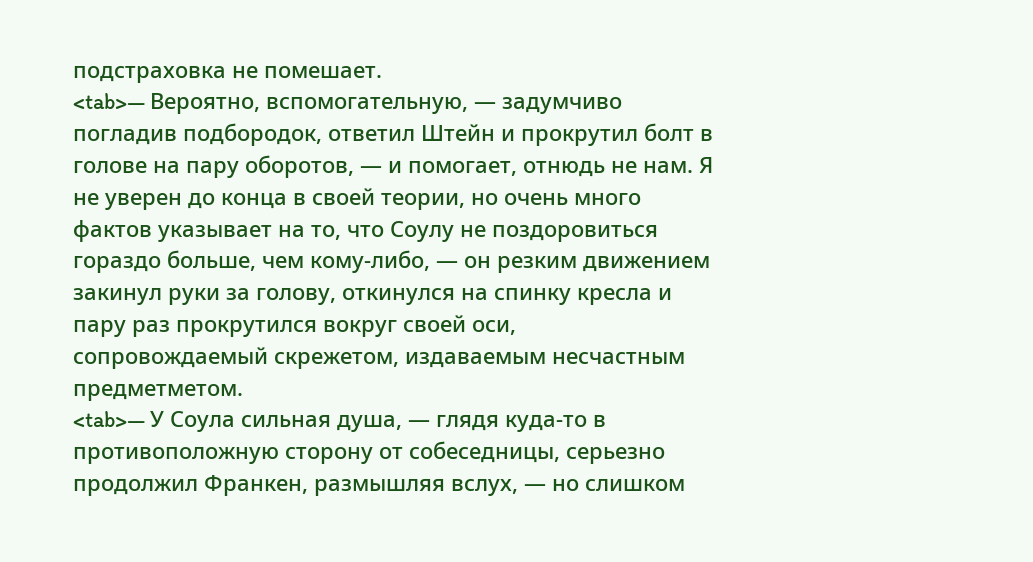подстраховка не помешает.
<tab>— Вероятно, вспомогательную, — задумчиво погладив подбородок, ответил Штейн и прокрутил болт в голове на пару оборотов, — и помогает, отнюдь не нам. Я не уверен до конца в своей теории, но очень много фактов указывает на то, что Соулу не поздоровиться гораздо больше, чем кому-либо, — он резким движением закинул руки за голову, откинулся на спинку кресла и пару раз прокрутился вокруг своей оси, сопровождаемый скрежетом, издаваемым несчастным предметметом.
<tab>— У Соула сильная душа, — глядя куда-то в противоположную сторону от собеседницы, серьезно продолжил Франкен, размышляя вслух, — но слишком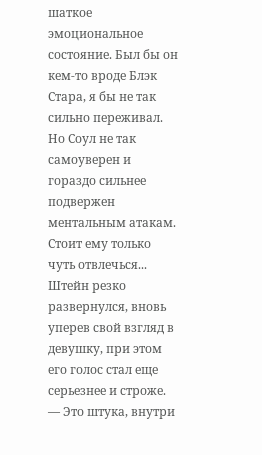шаткое эмоциональное состояние. Был бы он кем-то вроде Блэк Стара, я бы не так сильно переживал. Но Соул не так самоуверен и гораздо сильнее подвержен ментальным атакам. Стоит ему только чуть отвлечься...
Штейн резко развернулся, вновь уперев свой взгляд в девушку, при этом его голос стал еще серьезнее и строже.
— Это штука, внутри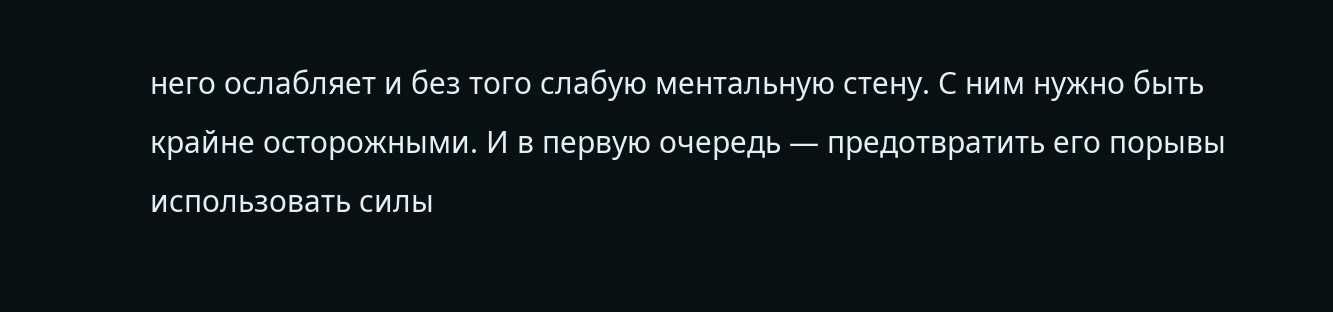него ослабляет и без того слабую ментальную стену. С ним нужно быть крайне осторожными. И в первую очередь — предотвратить его порывы использовать силы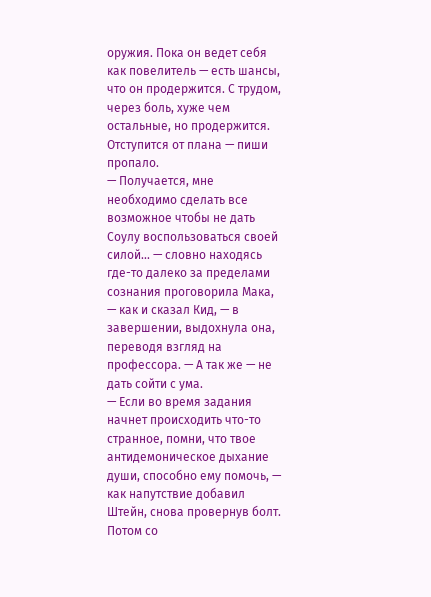оружия. Пока он ведет себя как повелитель — есть шансы, что он продержится. С трудом, через боль, хуже чем остальные, но продержится. Отступится от плана — пиши пропало.
— Получается, мне необходимо сделать все возможное чтобы не дать Соулу воспользоваться своей силой... — словно находясь где-то далеко за пределами сознания проговорила Мака, — как и сказал Кид, — в завершении, выдохнула она, переводя взгляд на профессора. — А так же — не дать сойти с ума.
— Если во время задания начнет происходить что-то странное, помни, что твое антидемоническое дыхание души, способно ему помочь, — как напутствие добавил Штейн, снова провернув болт. Потом со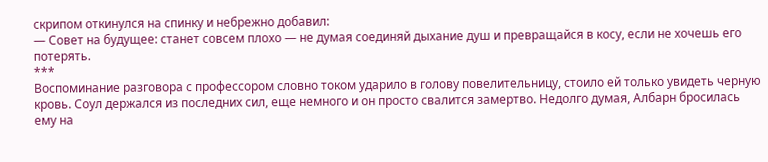скрипом откинулся на спинку и небрежно добавил:
— Совет на будущее: станет совсем плохо — не думая соединяй дыхание душ и превращайся в косу, если не хочешь его потерять.
***
Воспоминание разговора с профессором словно током ударило в голову повелительницу, стоило ей только увидеть черную кровь. Соул держался из последних сил, еще немного и он просто свалится замертво. Недолго думая, Албарн бросилась ему на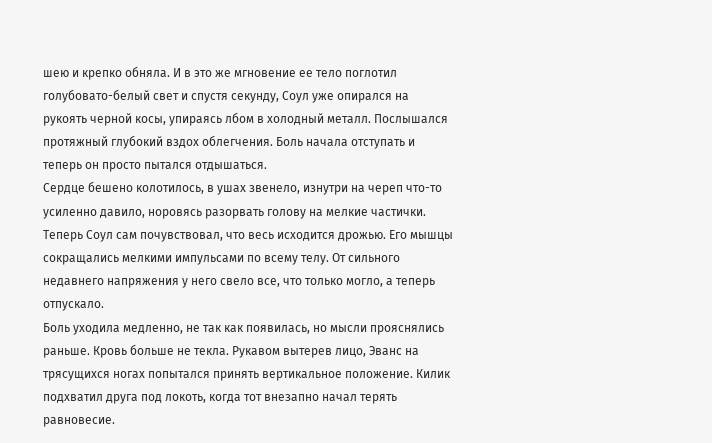шею и крепко обняла. И в это же мгновение ее тело поглотил голубовато-белый свет и спустя секунду, Соул уже опирался на рукоять черной косы, упираясь лбом в холодный металл. Послышался протяжный глубокий вздох облегчения. Боль начала отступать и теперь он просто пытался отдышаться.
Сердце бешено колотилось, в ушах звенело, изнутри на череп что-то усиленно давило, норовясь разорвать голову на мелкие частички. Теперь Соул сам почувствовал, что весь исходится дрожью. Его мышцы сокращались мелкими импульсами по всему телу. От сильного недавнего напряжения у него свело все, что только могло, а теперь отпускало.
Боль уходила медленно, не так как появилась, но мысли прояснялись раньше. Кровь больше не текла. Рукавом вытерев лицо, Эванс на трясущихся ногах попытался принять вертикальное положение. Килик подхватил друга под локоть, когда тот внезапно начал терять равновесие.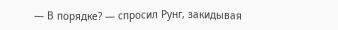— В порядке? — спросил Рунг, закидывая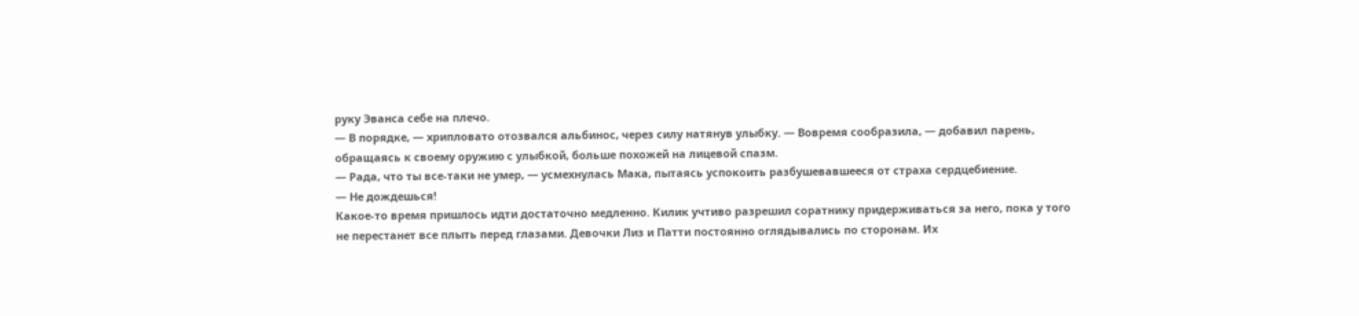руку Эванса себе на плечо.
— В порядке, — хрипловато отозвался альбинос, через силу натянув улыбку. — Вовремя сообразила, — добавил парень, обращаясь к своему оружию с улыбкой, больше похожей на лицевой спазм.
— Рада, что ты все-таки не умер, — усмехнулась Мака, пытаясь успокоить разбушевавшееся от страха сердцебиение.
— Не дождешься!
Какое-то время пришлось идти достаточно медленно. Килик учтиво разрешил соратнику придерживаться за него, пока у того не перестанет все плыть перед глазами. Девочки Лиз и Патти постоянно оглядывались по сторонам. Их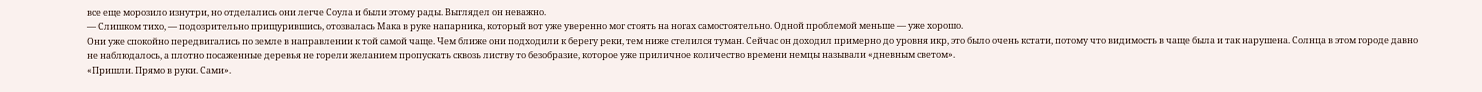все еще морозило изнутри, но отделались они легче Соула и были этому рады. Выглядел он неважно.
— Слишком тихо, — подозрительно прищурившись, отозвалась Мака в руке напарника, который вот уже уверенно мог стоять на ногах самостоятельно. Одной проблемой меньше — уже хорошо.
Они уже спокойно передвигались по земле в направлении к той самой чаще. Чем ближе они подходили к берегу реки, тем ниже стелился туман. Сейчас он доходил примерно до уровня икр, это было очень кстати, потому что видимость в чаще была и так нарушена. Солнца в этом городе давно не наблюдалось, а плотно посаженные деревья не горели желанием пропускать сквозь листву то безобразие, которое уже приличное количество времени немцы называли «дневным светом».
«Пришли. Прямо в руки. Сами».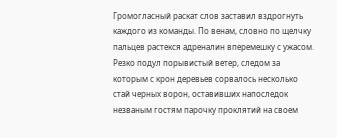Громогласный раскат слов заставил вздрогнуть каждого из команды. По венам, словно по щелчку пальцев растекся адреналин вперемешку с ужасом. Резко подул порывистый ветер, следом за которым с крон деревьев сорвалось несколько стай черных ворон, оставивших напоследок незваным гостям парочку проклятий на своем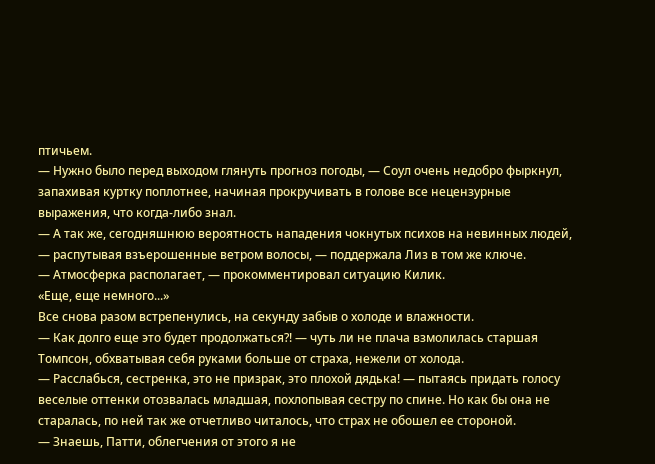птичьем.
— Нужно было перед выходом глянуть прогноз погоды, — Соул очень недобро фыркнул, запахивая куртку поплотнее, начиная прокручивать в голове все нецензурные выражения, что когда-либо знал.
— А так же, сегодняшнюю вероятность нападения чокнутых психов на невинных людей, — распутывая взъерошенные ветром волосы, — поддержала Лиз в том же ключе.
— Атмосферка располагает, — прокомментировал ситуацию Килик.
«Еще, еще немного...»
Все снова разом встрепенулись, на секунду забыв о холоде и влажности.
— Как долго еще это будет продолжаться?! — чуть ли не плача взмолилась старшая Томпсон, обхватывая себя руками больше от страха, нежели от холода.
— Расслабься, сестренка, это не призрак, это плохой дядька! — пытаясь придать голосу веселые оттенки отозвалась младшая, похлопывая сестру по спине. Но как бы она не старалась, по ней так же отчетливо читалось, что страх не обошел ее стороной.
— Знаешь, Патти, облегчения от этого я не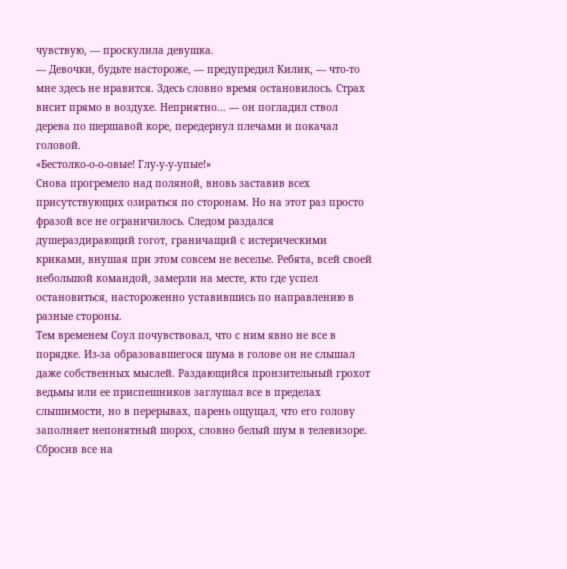чувствую, — проскулила девушка.
— Девочки, будьте настороже, — предупредил Килик, — что-то мне здесь не нравится. Здесь словно время остановилось. Страх висит прямо в воздухе. Неприятно... — он погладил ствол дерева по шершавой коре, передернул плечами и покачал головой.
«Бестолко-о-о-овые! Глу-у-у-упые!»
Снова прогремело над поляной, вновь заставив всех присутствующих озираться по сторонам. Но на этот раз просто фразой все не ограничилось. Следом раздался душераздирающий гогот, граничащий с истерическими криками, внушая при этом совсем не веселье. Ребята, всей своей небольшой командой, замерли на месте, кто где успел остановиться, настороженно уставившись по направлению в разные стороны.
Тем временем Соул почувствовал, что с ним явно не все в порядке. Из-за образовавшегося шума в голове он не слышал даже собственных мыслей. Раздающийся пронзительный грохот ведьмы или ее приспешников заглушал все в пределах слышимости, но в перерывах, парень ощущал, что его голову заполняет непонятный шорох, словно белый шум в телевизоре. Сбросив все на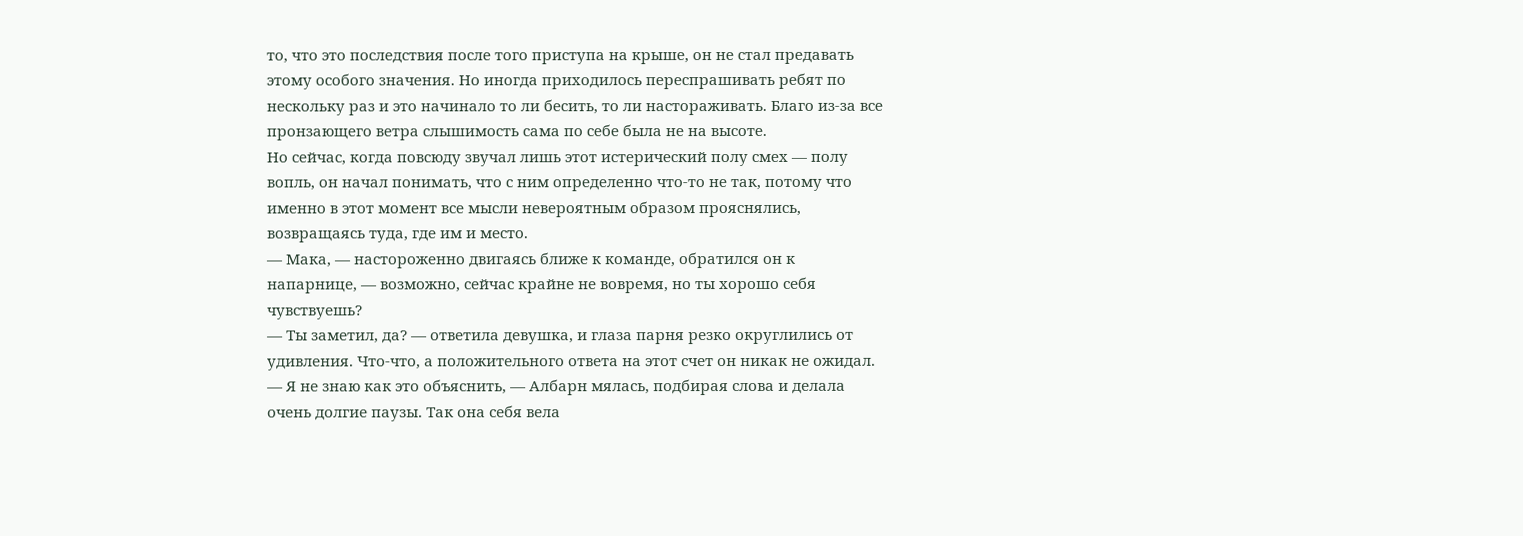то, что это последствия после того приступа на крыше, он не стал предавать этому особого значения. Но иногда приходилось переспрашивать ребят по нескольку раз и это начинало то ли бесить, то ли настораживать. Благо из-за все пронзающего ветра слышимость сама по себе была не на высоте.
Но сейчас, когда повсюду звучал лишь этот истерический полу смех — полу вопль, он начал понимать, что с ним определенно что-то не так, потому что именно в этот момент все мысли невероятным образом прояснялись, возвращаясь туда, где им и место.
— Мака, — настороженно двигаясь ближе к команде, обратился он к напарнице, — возможно, сейчас крайне не вовремя, но ты хорошо себя чувствуешь?
— Ты заметил, да? — ответила девушка, и глаза парня резко округлились от удивления. Что-что, а положительного ответа на этот счет он никак не ожидал. — Я не знаю как это объяснить, — Албарн мялась, подбирая слова и делала очень долгие паузы. Так она себя вела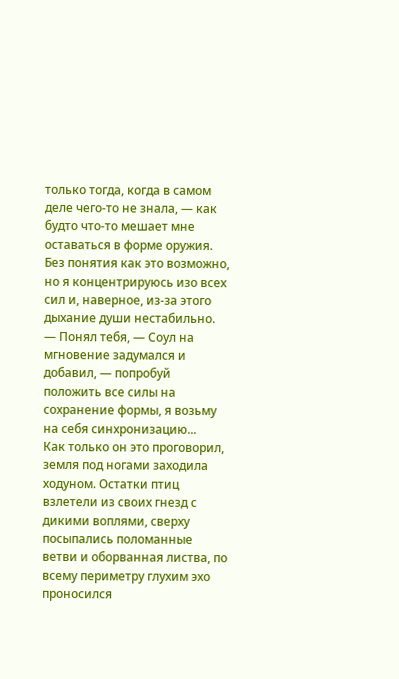только тогда, когда в самом деле чего-то не знала, — как будто что-то мешает мне оставаться в форме оружия. Без понятия как это возможно, но я концентрируюсь изо всех сил и, наверное, из-за этого дыхание души нестабильно.
— Понял тебя, — Соул на мгновение задумался и добавил, — попробуй положить все силы на сохранение формы, я возьму на себя синхронизацию...
Как только он это проговорил, земля под ногами заходила ходуном. Остатки птиц взлетели из своих гнезд с дикими воплями, сверху посыпались поломанные ветви и оборванная листва, по всему периметру глухим эхо проносился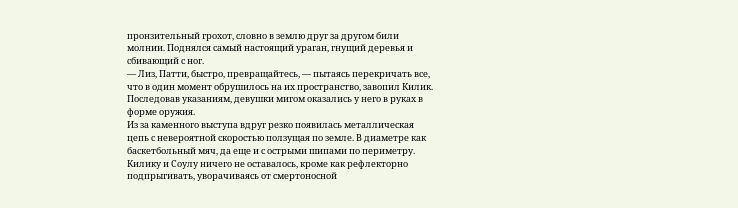пронзительный грохот, словно в землю друг за другом били молнии. Поднялся самый настоящий ураган, гнущий деревья и сбивающий с ног.
— Лиз, Патти, быстро, превращайтесь, — пытаясь перекричать все, что в один момент обрушилось на их пространство, завопил Килик.
Последовав указаниям, девушки мигом оказались у него в руках в форме оружия.
Из за каменного выступа вдруг резко появилась металлическая цепь с невероятной скоростью ползущая по земле. В диаметре как баскетбольный мяч, да еще и с острыми шипами по периметру. Килику и Соулу ничего не оставалось, кроме как рефлекторно подпрыгивать, уворачиваясь от смертоносной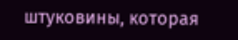штуковины, которая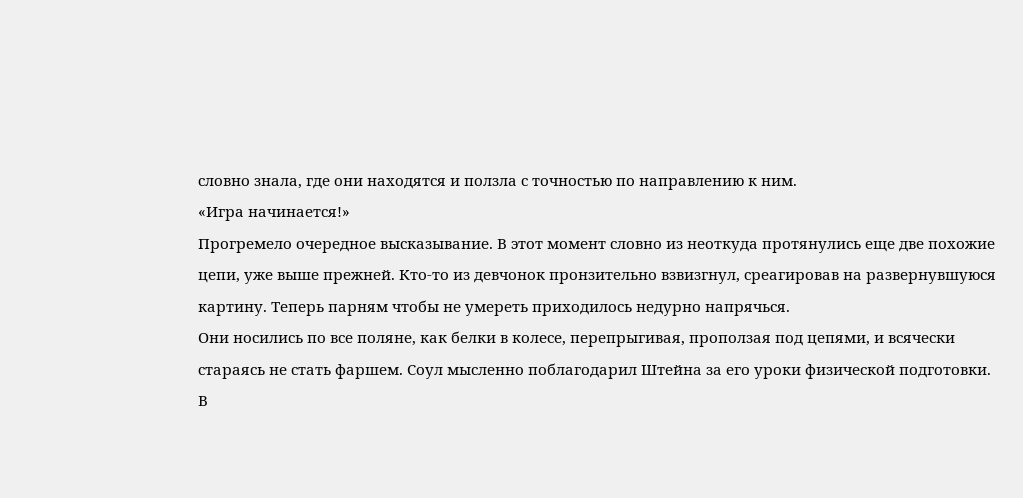словно знала, где они находятся и ползла с точностью по направлению к ним.
«Игра начинается!»
Прогремело очередное высказывание. В этот момент словно из неоткуда протянулись еще две похожие цепи, уже выше прежней. Кто-то из девчонок пронзительно взвизгнул, среагировав на развернувшуюся картину. Теперь парням чтобы не умереть приходилось недурно напрячься.
Они носились по все поляне, как белки в колесе, перепрыгивая, проползая под цепями, и всячески стараясь не стать фаршем. Соул мысленно поблагодарил Штейна за его уроки физической подготовки.
В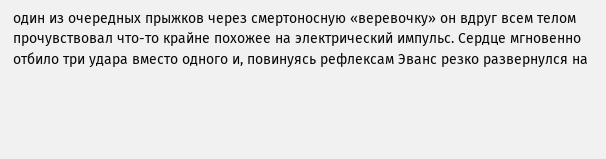один из очередных прыжков через смертоносную «веревочку» он вдруг всем телом прочувствовал что-то крайне похожее на электрический импульс. Сердце мгновенно отбило три удара вместо одного и, повинуясь рефлексам Эванс резко развернулся на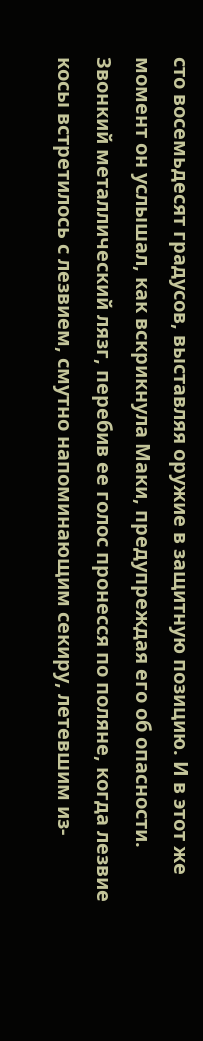сто восемьдесят градусов, выставляя оружие в защитную позицию. И в этот же момент он услышал, как вскрикнула Маки, предупреждая его об опасности.
Звонкий металлический лязг, перебив ее голос пронесся по поляне, когда лезвие косы встретилось с лезвием, смутно напоминающим секиру, летевшим из-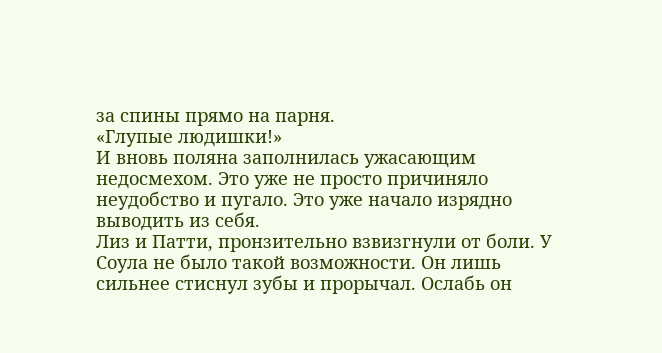за спины прямо на парня.
«Глупые людишки!»
И вновь поляна заполнилась ужасающим недосмехом. Это уже не просто причиняло неудобство и пугало. Это уже начало изрядно выводить из себя.
Лиз и Патти, пронзительно взвизгнули от боли. У Соула не было такой возможности. Он лишь сильнее стиснул зубы и прорычал. Ослабь он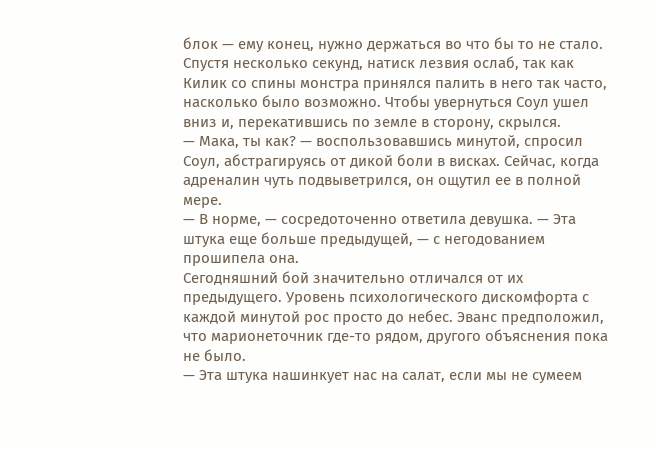блок — ему конец, нужно держаться во что бы то не стало.
Спустя несколько секунд, натиск лезвия ослаб, так как Килик со спины монстра принялся палить в него так часто, насколько было возможно. Чтобы увернуться Соул ушел вниз и, перекатившись по земле в сторону, скрылся.
— Мака, ты как? — воспользовавшись минутой, спросил Соул, абстрагируясь от дикой боли в висках. Сейчас, когда адреналин чуть подвыветрился, он ощутил ее в полной мере.
— В норме, — сосредоточенно ответила девушка. — Эта штука еще больше предыдущей, — с негодованием прошипела она.
Сегодняшний бой значительно отличался от их предыдущего. Уровень психологического дискомфорта с каждой минутой рос просто до небес. Эванс предположил, что марионеточник где-то рядом, другого объяснения пока не было.
— Эта штука нашинкует нас на салат, если мы не сумеем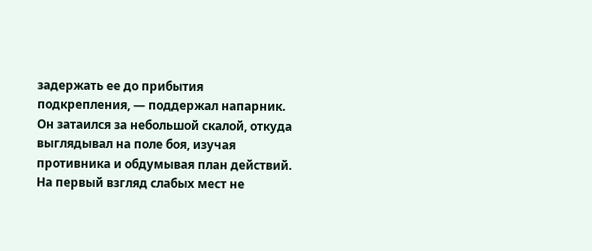задержать ее до прибытия подкрепления, — поддержал напарник. Он затаился за небольшой скалой, откуда выглядывал на поле боя, изучая противника и обдумывая план действий. На первый взгляд слабых мест не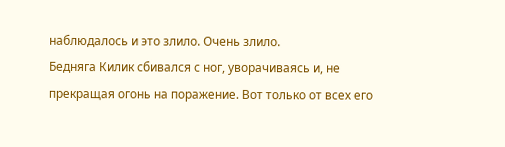наблюдалось и это злило. Очень злило.
Бедняга Килик сбивался с ног, уворачиваясь и, не прекращая огонь на поражение. Вот только от всех его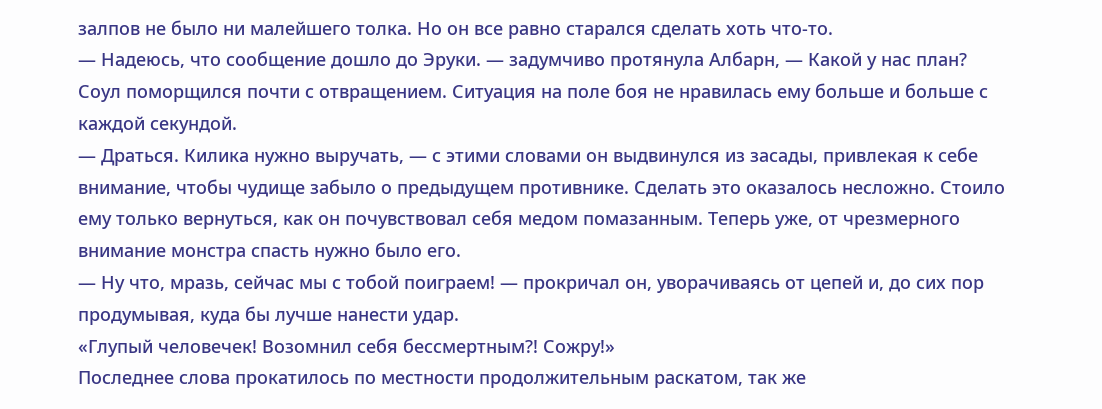залпов не было ни малейшего толка. Но он все равно старался сделать хоть что-то.
— Надеюсь, что сообщение дошло до Эруки. — задумчиво протянула Албарн, — Какой у нас план?
Соул поморщился почти с отвращением. Ситуация на поле боя не нравилась ему больше и больше с каждой секундой.
— Драться. Килика нужно выручать, — с этими словами он выдвинулся из засады, привлекая к себе внимание, чтобы чудище забыло о предыдущем противнике. Сделать это оказалось несложно. Стоило ему только вернуться, как он почувствовал себя медом помазанным. Теперь уже, от чрезмерного внимание монстра спасть нужно было его.
— Ну что, мразь, сейчас мы с тобой поиграем! — прокричал он, уворачиваясь от цепей и, до сих пор продумывая, куда бы лучше нанести удар.
«Глупый человечек! Возомнил себя бессмертным?! Сожру!»
Последнее слова прокатилось по местности продолжительным раскатом, так же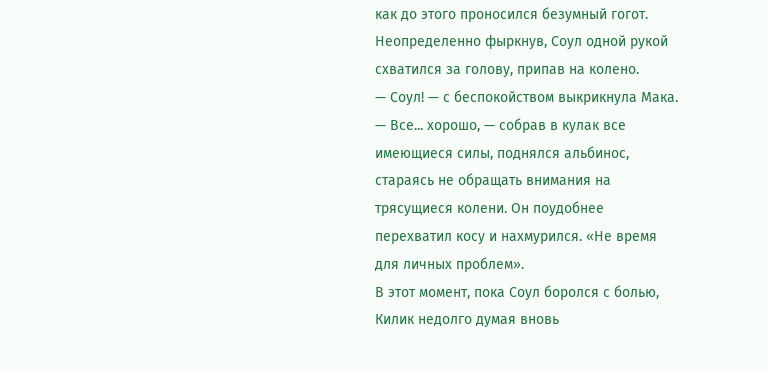как до этого проносился безумный гогот. Неопределенно фыркнув, Соул одной рукой схватился за голову, припав на колено.
— Соул! — с беспокойством выкрикнула Мака.
— Все... хорошо, — собрав в кулак все имеющиеся силы, поднялся альбинос, стараясь не обращать внимания на трясущиеся колени. Он поудобнее перехватил косу и нахмурился. «Не время для личных проблем».
В этот момент, пока Соул боролся с болью, Килик недолго думая вновь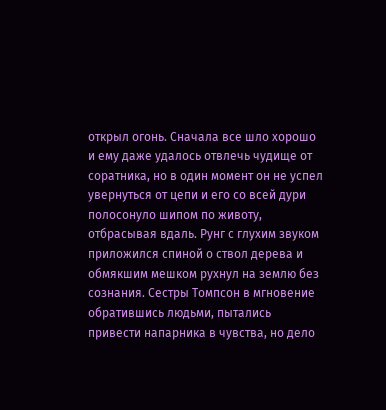открыл огонь. Сначала все шло хорошо и ему даже удалось отвлечь чудище от соратника, но в один момент он не успел увернуться от цепи и его со всей дури полосонуло шипом по животу, отбрасывая вдаль. Рунг с глухим звуком приложился спиной о ствол дерева и обмякшим мешком рухнул на землю без сознания. Сестры Томпсон в мгновение обратившись людьми, пытались привести напарника в чувства, но дело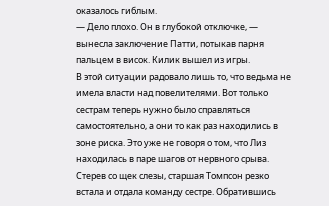оказалось гиблым.
— Дело плохо. Он в глубокой отключке, — вынесла заключение Патти, потыкав парня пальцем в висок. Килик вышел из игры.
В этой ситуации радовало лишь то, что ведьма не имела власти над повелителями. Вот только сестрам теперь нужно было справляться самостоятельно, а они то как раз находились в зоне риска. Это уже не говоря о том, что Лиз находилась в паре шагов от нервного срыва.
Стерев со щек слезы, старшая Томпсон резко встала и отдала команду сестре. Обратившись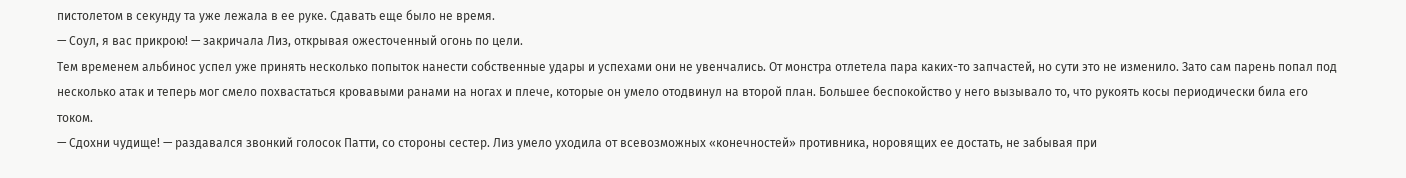пистолетом в секунду та уже лежала в ее руке. Сдавать еще было не время.
— Соул, я вас прикрою! — закричала Лиз, открывая ожесточенный огонь по цели.
Тем временем альбинос успел уже принять несколько попыток нанести собственные удары и успехами они не увенчались. От монстра отлетела пара каких-то запчастей, но сути это не изменило. Зато сам парень попал под несколько атак и теперь мог смело похвастаться кровавыми ранами на ногах и плече, которые он умело отодвинул на второй план. Большее беспокойство у него вызывало то, что рукоять косы периодически била его током.
— Сдохни чудище! — раздавался звонкий голосок Патти, со стороны сестер. Лиз умело уходила от всевозможных «конечностей» противника, норовящих ее достать, не забывая при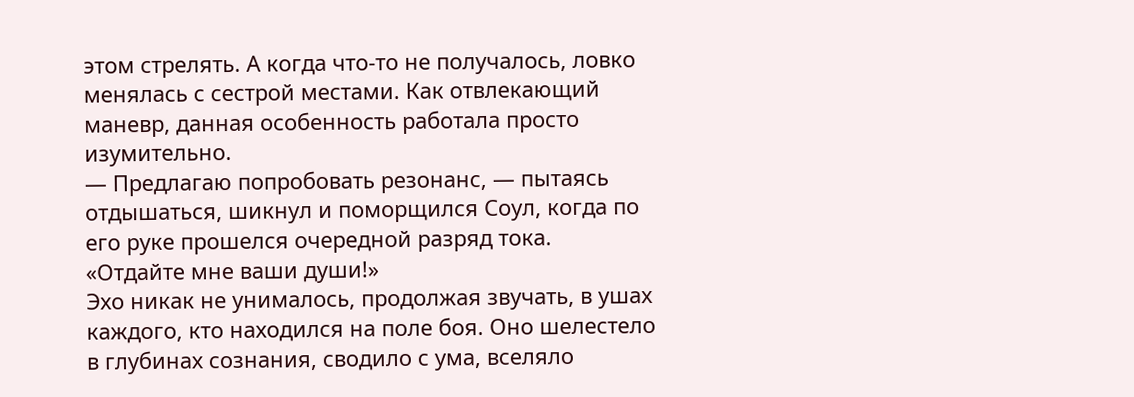этом стрелять. А когда что-то не получалось, ловко менялась с сестрой местами. Как отвлекающий маневр, данная особенность работала просто изумительно.
— Предлагаю попробовать резонанс, — пытаясь отдышаться, шикнул и поморщился Соул, когда по его руке прошелся очередной разряд тока.
«Отдайте мне ваши души!»
Эхо никак не унималось, продолжая звучать, в ушах каждого, кто находился на поле боя. Оно шелестело в глубинах сознания, сводило с ума, вселяло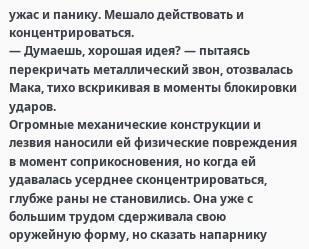ужас и панику. Мешало действовать и концентрироваться.
— Думаешь, хорошая идея? — пытаясь перекричать металлический звон, отозвалась Мака, тихо вскрикивая в моменты блокировки ударов.
Огромные механические конструкции и лезвия наносили ей физические повреждения в момент соприкосновения, но когда ей удавалась усерднее сконцентрироваться, глубже раны не становились. Она уже с большим трудом сдерживала свою оружейную форму, но сказать напарнику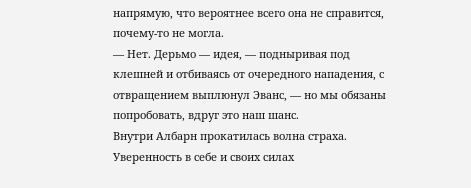напрямую, что вероятнее всего она не справится, почему-то не могла.
— Нет. Дерьмо — идея, — подныривая под клешней и отбиваясь от очередного нападения, с отвращением выплюнул Эванс, — но мы обязаны попробовать, вдруг это наш шанс.
Внутри Албарн прокатилась волна страха. Уверенность в себе и своих силах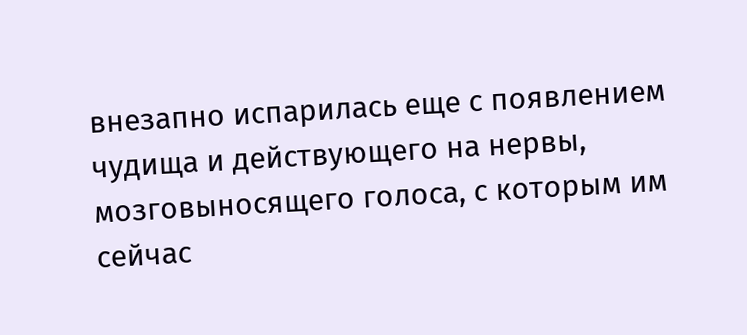внезапно испарилась еще с появлением чудища и действующего на нервы, мозговыносящего голоса, с которым им сейчас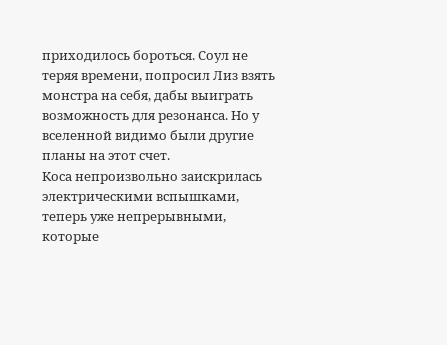приходилось бороться. Соул не теряя времени, попросил Лиз взять монстра на себя, дабы выиграть возможность для резонанса. Но у вселенной видимо были другие планы на этот счет.
Коса непроизвольно заискрилась электрическими вспышками, теперь уже непрерывными, которые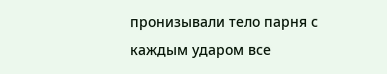пронизывали тело парня с каждым ударом все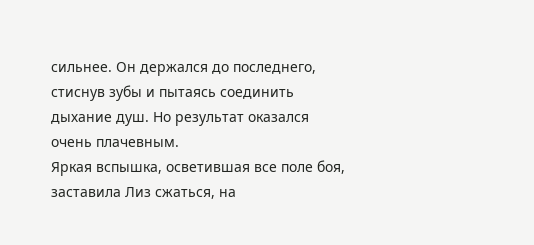сильнее. Он держался до последнего, стиснув зубы и пытаясь соединить дыхание душ. Но результат оказался очень плачевным.
Яркая вспышка, осветившая все поле боя, заставила Лиз сжаться, на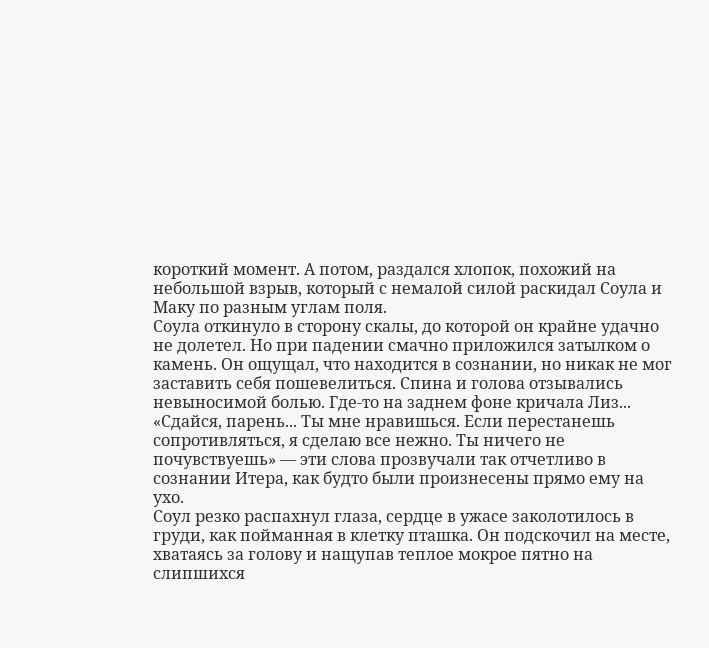короткий момент. А потом, раздался хлопок, похожий на небольшой взрыв, который с немалой силой раскидал Соула и Маку по разным углам поля.
Соула откинуло в сторону скалы, до которой он крайне удачно не долетел. Но при падении смачно приложился затылком о камень. Он ощущал, что находится в сознании, но никак не мог заставить себя пошевелиться. Спина и голова отзывались невыносимой болью. Где-то на заднем фоне кричала Лиз...
«Сдайся, парень... Ты мне нравишься. Если перестанешь сопротивляться, я сделаю все нежно. Ты ничего не почувствуешь» — эти слова прозвучали так отчетливо в сознании Итера, как будто были произнесены прямо ему на ухо.
Соул резко распахнул глаза, сердце в ужасе заколотилось в груди, как пойманная в клетку пташка. Он подскочил на месте, хватаясь за голову и нащупав теплое мокрое пятно на слипшихся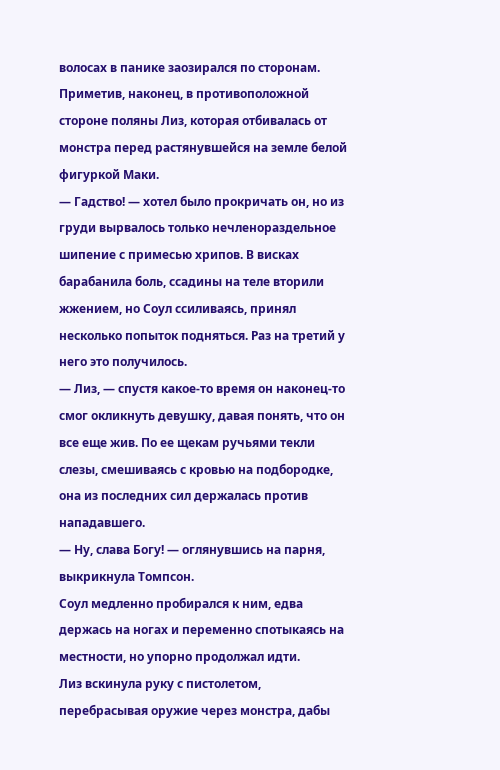волосах в панике заозирался по сторонам. Приметив, наконец, в противоположной стороне поляны Лиз, которая отбивалась от монстра перед растянувшейся на земле белой фигуркой Маки.
— Гадство! — хотел было прокричать он, но из груди вырвалось только нечленораздельное шипение с примесью хрипов. В висках барабанила боль, ссадины на теле вторили жжением, но Соул ссиливаясь, принял несколько попыток подняться. Раз на третий у него это получилось.
— Лиз, — спустя какое-то время он наконец-то смог окликнуть девушку, давая понять, что он все еще жив. По ее щекам ручьями текли слезы, смешиваясь с кровью на подбородке, она из последних сил держалась против нападавшего.
— Ну, слава Богу! — оглянувшись на парня, выкрикнула Томпсон.
Соул медленно пробирался к ним, едва держась на ногах и переменно спотыкаясь на местности, но упорно продолжал идти.
Лиз вскинула руку с пистолетом, перебрасывая оружие через монстра, дабы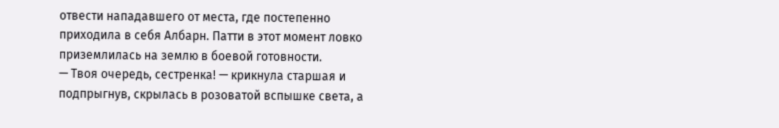отвести нападавшего от места, где постепенно приходила в себя Албарн. Патти в этот момент ловко приземлилась на землю в боевой готовности.
— Твоя очередь, сестренка! — крикнула старшая и подпрыгнув, скрылась в розоватой вспышке света, а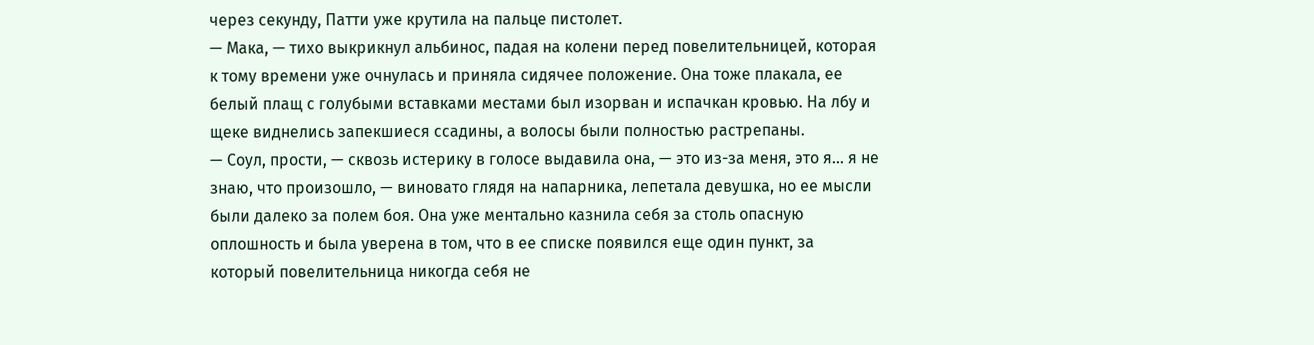через секунду, Патти уже крутила на пальце пистолет.
— Мака, — тихо выкрикнул альбинос, падая на колени перед повелительницей, которая к тому времени уже очнулась и приняла сидячее положение. Она тоже плакала, ее белый плащ с голубыми вставками местами был изорван и испачкан кровью. На лбу и щеке виднелись запекшиеся ссадины, а волосы были полностью растрепаны.
— Соул, прости, — сквозь истерику в голосе выдавила она, — это из-за меня, это я... я не знаю, что произошло, — виновато глядя на напарника, лепетала девушка, но ее мысли были далеко за полем боя. Она уже ментально казнила себя за столь опасную оплошность и была уверена в том, что в ее списке появился еще один пункт, за который повелительница никогда себя не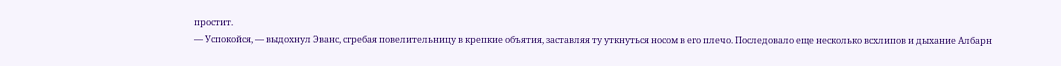простит.
— Успокойся, — выдохнул Эванс, сгребая повелительницу в крепкие объятия, заставляя ту уткнуться носом в его плечо. Последовало еще несколько всхлипов и дыхание Албарн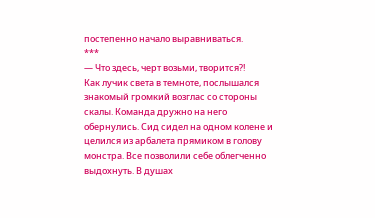постепенно начало выравниваться.
***
— Что здесь, черт возьми, творится?!
Как лучик света в темноте, послышался знакомый громкий возглас со стороны скалы. Команда дружно на него обернулись. Сид сидел на одном колене и целился из арбалета прямиком в голову монстра. Все позволили себе облегченно выдохнуть. В душах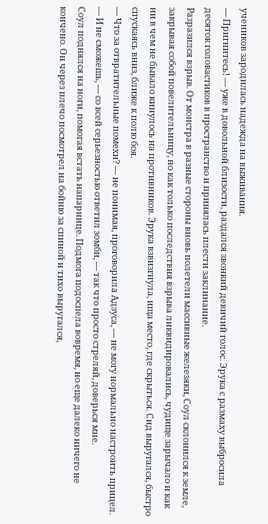учеников зародилась надежда на выживания.
— Пригнитесь! — уже в довольной близости, раздался звонкий девичий голос. Эрука с размаху выбросила десяток головастиков в пространство и принялась плести заклинание.
Разразился взрыв. От монстра в разные стороны вновь полетели массивные железяки, Соул склонился к земле, закрывая собой повелительницу, но как только последствия взрыва ликвидировались, чудище зарычало и как ни в чем не бывало кинулось на противников. Эрука взвизгнула, ища место, где скрыться. Сид выругался, быстро спускаясь вниз, ближе к полю боя.
— Что за отвратительные помехи? — не понимая, проговорила Адзуса, — не могу нормально настроить прицел.
— И не сможешь, — со всей серьезностью ответил зомби, — так что просто стреляй, доверься мне.
Соул поднялся на ноги, помогая встать напарнице. Подмога подоспела вовремя, но еще далеко ничего не кончено. Он через плечо посмотрел на бойню за спиной и тихо выругался,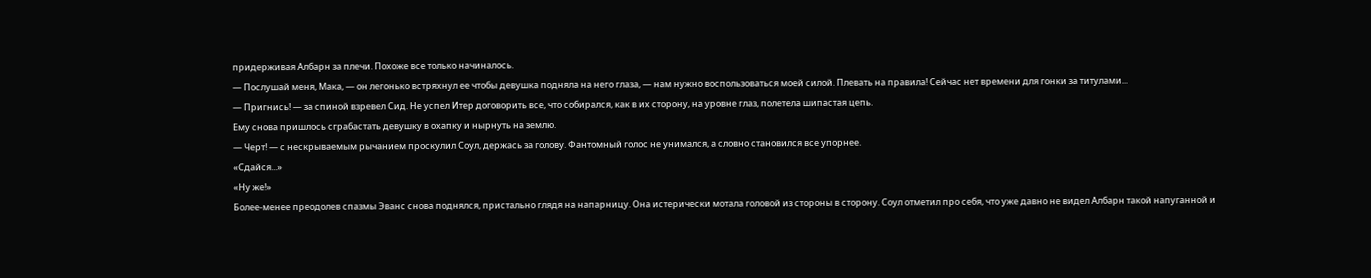придерживая Албарн за плечи. Похоже все только начиналось.
— Послушай меня, Мака, — он легонько встряхнул ее чтобы девушка подняла на него глаза, — нам нужно воспользоваться моей силой. Плевать на правила! Сейчас нет времени для гонки за титулами...
— Пригнись! — за спиной взревел Сид. Не успел Итер договорить все, что собирался, как в их сторону, на уровне глаз, полетела шипастая цепь.
Ему снова пришлось сграбастать девушку в охапку и нырнуть на землю.
— Черт! — с нескрываемым рычанием проскулил Соул, держась за голову. Фантомный голос не унимался, а словно становился все упорнее.
«Сдайся...»
«Ну же!»
Более-менее преодолев спазмы Эванс снова поднялся, пристально глядя на напарницу. Она истерически мотала головой из стороны в сторону. Соул отметил про себя, что уже давно не видел Албарн такой напуганной и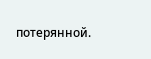потерянной.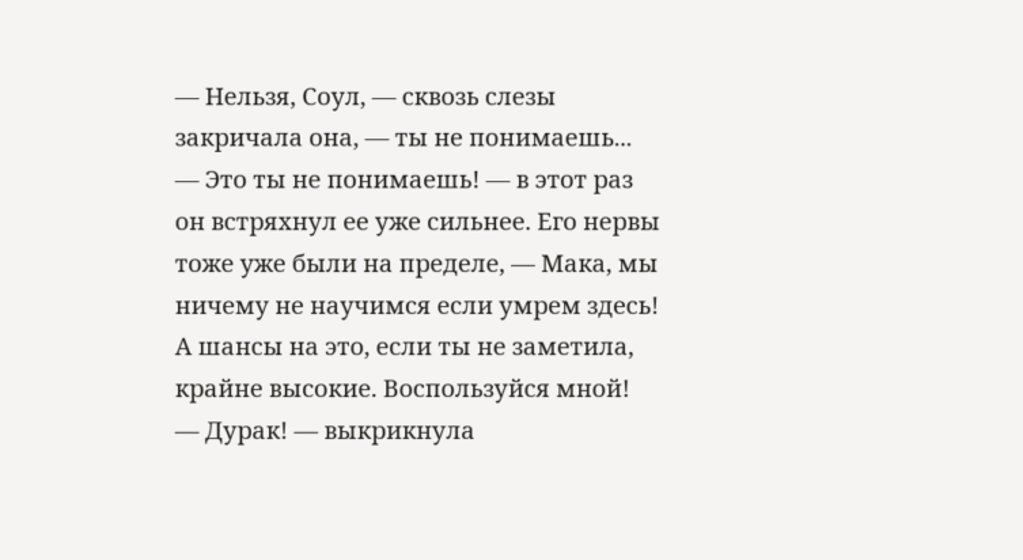— Нельзя, Соул, — сквозь слезы закричала она, — ты не понимаешь...
— Это ты не понимаешь! — в этот раз он встряхнул ее уже сильнее. Его нервы тоже уже были на пределе, — Мака, мы ничему не научимся если умрем здесь! А шансы на это, если ты не заметила, крайне высокие. Воспользуйся мной!
— Дурак! — выкрикнула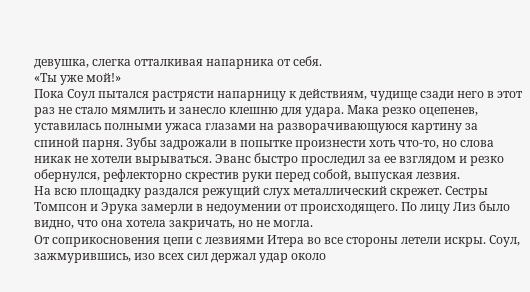девушка, слегка отталкивая напарника от себя.
«Ты уже мой!»
Пока Соул пытался растрясти напарницу к действиям, чудище сзади него в этот раз не стало мямлить и занесло клешню для удара. Мака резко оцепенев, уставилась полными ужаса глазами на разворачивающуюся картину за спиной парня. Зубы задрожали в попытке произнести хоть что-то, но слова никак не хотели вырываться. Эванс быстро проследил за ее взглядом и резко обернулся, рефлекторно скрестив руки перед собой, выпуская лезвия.
На всю площадку раздался режущий слух металлический скрежет. Сестры Томпсон и Эрука замерли в недоумении от происходящего. По лицу Лиз было видно, что она хотела закричать, но не могла.
От соприкосновения цепи с лезвиями Итера во все стороны летели искры. Соул, зажмурившись, изо всех сил держал удар около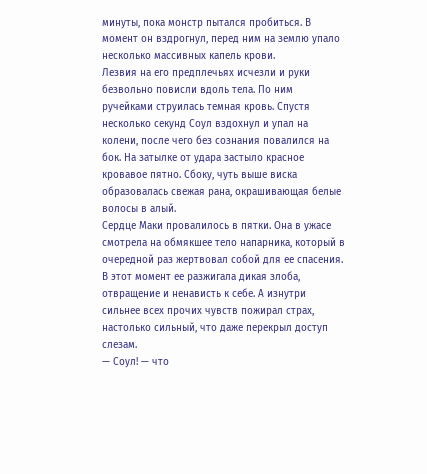минуты, пока монстр пытался пробиться. В момент он вздрогнул, перед ним на землю упало несколько массивных капель крови.
Лезвия на его предплечьях исчезли и руки безвольно повисли вдоль тела. По ним ручейками струилась темная кровь. Спустя несколько секунд Соул вздохнул и упал на колени, после чего без сознания повалился на бок. На затылке от удара застыло красное кровавое пятно. Сбоку, чуть выше виска образовалась свежая рана, окрашивающая белые волосы в алый.
Сердце Маки провалилось в пятки. Она в ужасе смотрела на обмякшее тело напарника, который в очередной раз жертвовал собой для ее спасения. В этот момент ее разжигала дикая злоба, отвращение и ненависть к себе. А изнутри сильнее всех прочих чувств пожирал страх, настолько сильный, что даже перекрыл доступ слезам.
— Соул! — что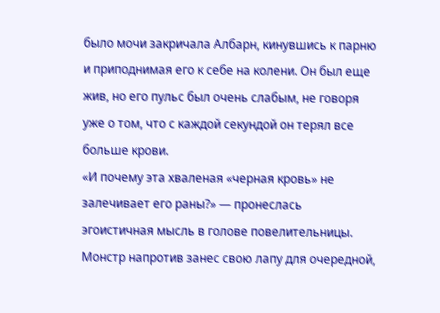было мочи закричала Албарн, кинувшись к парню и приподнимая его к себе на колени. Он был еще жив, но его пульс был очень слабым, не говоря уже о том, что с каждой секундой он терял все больше крови.
«И почему эта хваленая «черная кровь» не залечивает его раны?» — пронеслась эгоистичная мысль в голове повелительницы. Монстр напротив занес свою лапу для очередной,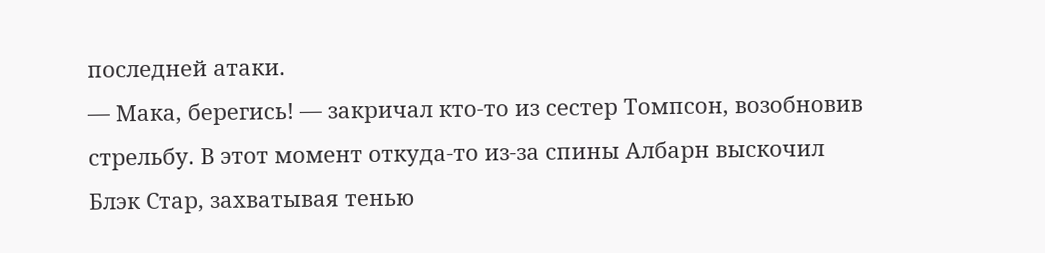последней атаки.
— Мака, берегись! — закричал кто-то из сестер Томпсон, возобновив стрельбу. В этот момент откуда-то из-за спины Албарн выскочил Блэк Стар, захватывая тенью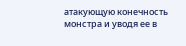атакующую конечность монстра и уводя ее в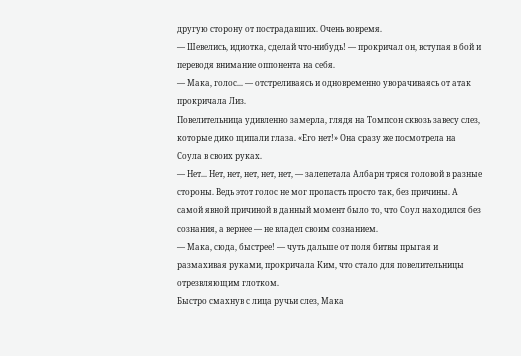другую сторону от пострадавших. Очень вовремя.
— Шевелись, идиотка, сделай что-нибудь! — прокричал он, вступая в бой и переводя внимание оппонента на себя.
— Мака, голос... — отстреливаясь и одновременно уворачиваясь от атак прокричала Лиз.
Повелительница удивленно замерла, глядя на Томпсон сквозь завесу слез, которые дико щипали глаза. «Его нет!» Она сразу же посмотрела на Соула в своих руках.
— Нет... Нет, нет, нет, нет, нет, — залепетала Албарн тряся головой в разные стороны. Ведь этот голос не мог пропасть просто так, без причины. А самой явной причиной в данный момент было то, что Соул находился без сознания, а вернее — не владел своим сознанием.
— Мака, сюда, быстрее! — чуть дальше от поля битвы прыгая и размахивая руками, прокричала Ким, что стало для повелительницы отрезвляющим глотком.
Быстро смахнув с лица ручьи слез, Мака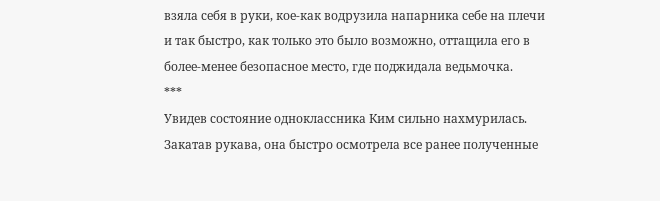взяла себя в руки, кое-как водрузила напарника себе на плечи и так быстро, как только это было возможно, оттащила его в более-менее безопасное место, где поджидала ведьмочка.
***
Увидев состояние одноклассника Ким сильно нахмурилась. Закатав рукава, она быстро осмотрела все ранее полученные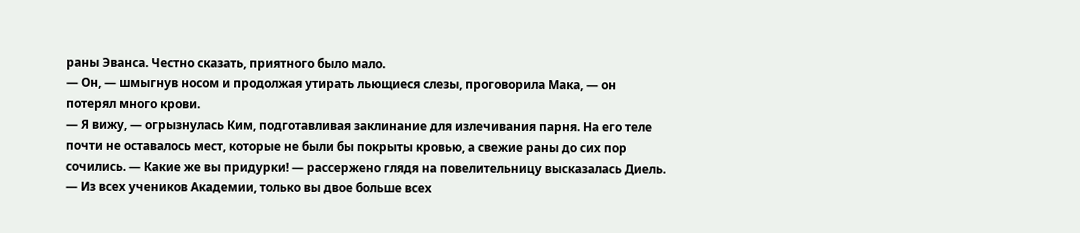раны Эванса. Честно сказать, приятного было мало.
— Он, — шмыгнув носом и продолжая утирать льющиеся слезы, проговорила Мака, — он потерял много крови.
— Я вижу, — огрызнулась Ким, подготавливая заклинание для излечивания парня. На его теле почти не оставалось мест, которые не были бы покрыты кровью, а свежие раны до сих пор сочились. — Какие же вы придурки! — рассержено глядя на повелительницу высказалась Диель. — Из всех учеников Академии, только вы двое больше всех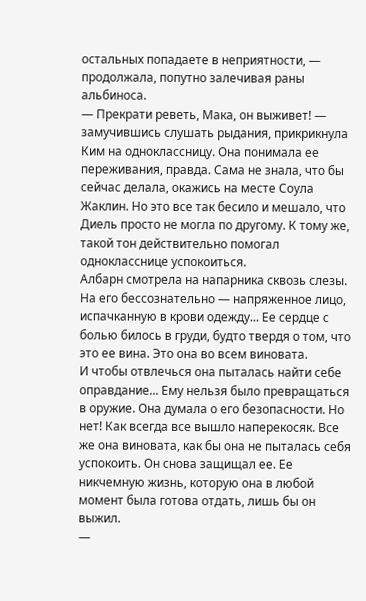остальных попадаете в неприятности, — продолжала, попутно залечивая раны альбиноса.
— Прекрати реветь, Мака, он выживет! — замучившись слушать рыдания, прикрикнула Ким на одноклассницу. Она понимала ее переживания, правда. Сама не знала, что бы сейчас делала, окажись на месте Соула Жаклин. Но это все так бесило и мешало, что Диель просто не могла по другому. К тому же, такой тон действительно помогал однокласснице успокоиться.
Албарн смотрела на напарника сквозь слезы. На его бессознательно — напряженное лицо, испачканную в крови одежду... Ее сердце с болью билось в груди, будто твердя о том, что это ее вина. Это она во всем виновата.
И чтобы отвлечься она пыталась найти себе оправдание... Ему нельзя было превращаться в оружие. Она думала о его безопасности. Но нет! Как всегда все вышло наперекосяк. Все же она виновата, как бы она не пыталась себя успокоить. Он снова защищал ее. Ее никчемную жизнь, которую она в любой момент была готова отдать, лишь бы он выжил.
—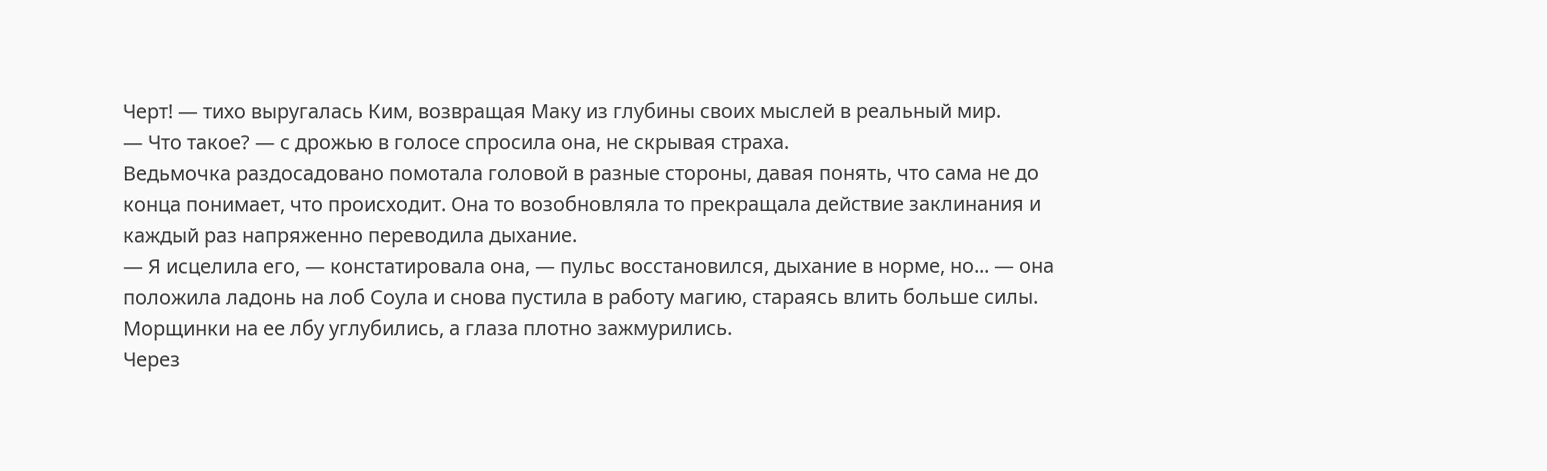Черт! — тихо выругалась Ким, возвращая Маку из глубины своих мыслей в реальный мир.
— Что такое? — с дрожью в голосе спросила она, не скрывая страха.
Ведьмочка раздосадовано помотала головой в разные стороны, давая понять, что сама не до конца понимает, что происходит. Она то возобновляла то прекращала действие заклинания и каждый раз напряженно переводила дыхание.
— Я исцелила его, — констатировала она, — пульс восстановился, дыхание в норме, но... — она положила ладонь на лоб Соула и снова пустила в работу магию, стараясь влить больше силы. Морщинки на ее лбу углубились, а глаза плотно зажмурились.
Через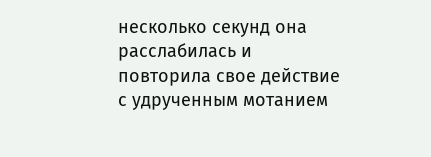несколько секунд она расслабилась и повторила свое действие с удрученным мотанием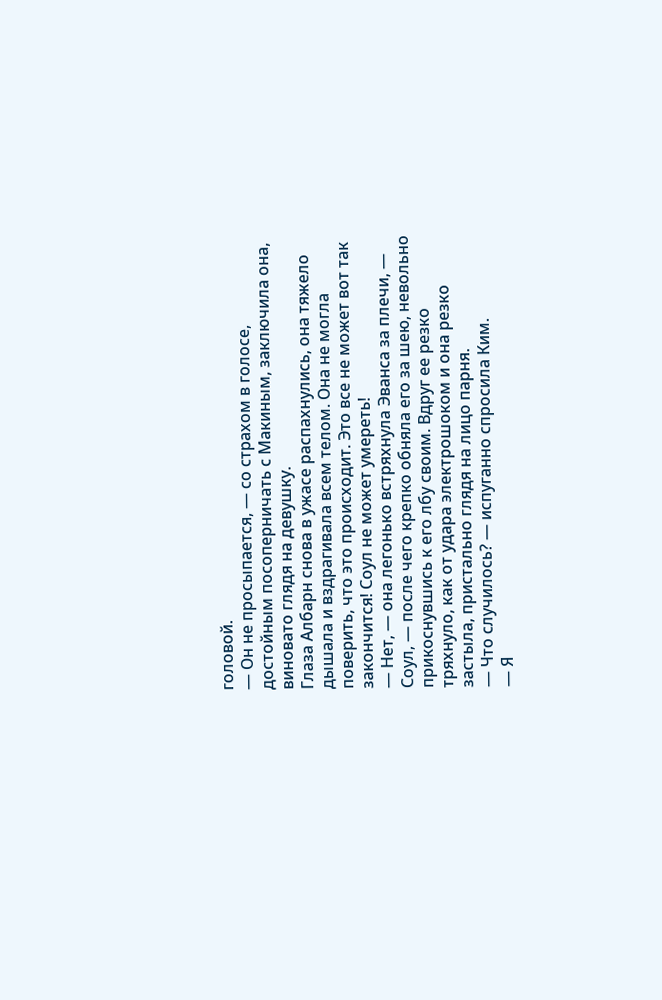головой.
— Он не просыпается, — со страхом в голосе, достойным посоперничать с Макиным, заключила она, виновато глядя на девушку.
Глаза Албарн снова в ужасе распахнулись, она тяжело дышала и вздрагивала всем телом. Она не могла поверить, что это происходит. Это все не может вот так закончится! Соул не может умереть!
— Нет, — она легонько встряхнула Эванса за плечи, — Соул, — после чего крепко обняла его за шею, невольно прикоснувшись к его лбу своим. Вдруг ее резко тряхнуло, как от удара электрошоком и она резко застыла, пристально глядя на лицо парня.
— Что случилось? — испуганно спросила Ким.
— Я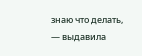знаю что делать, — выдавила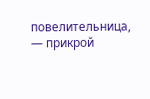повелительница, — прикрой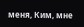меня, Ким, мне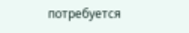потребуется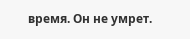время. Он не умрет.